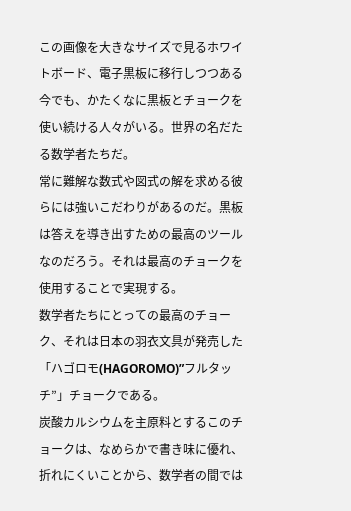この画像を大きなサイズで見るホワイトボード、電子黒板に移行しつつある今でも、かたくなに黒板とチョークを使い続ける人々がいる。世界の名だたる数学者たちだ。
常に難解な数式や図式の解を求める彼らには強いこだわりがあるのだ。黒板は答えを導き出すための最高のツールなのだろう。それは最高のチョークを使用することで実現する。
数学者たちにとっての最高のチョーク、それは日本の羽衣文具が発売した「ハゴロモ(HAGOROMO)”フルタッチ”」チョークである。
炭酸カルシウムを主原料とするこのチョークは、なめらかで書き味に優れ、折れにくいことから、数学者の間では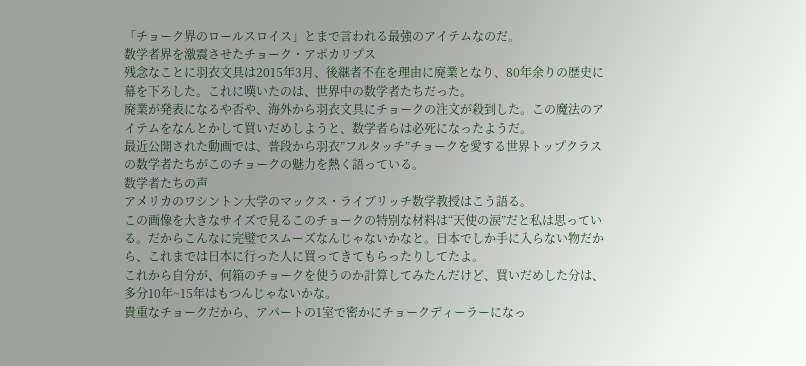「チョーク界のロールスロイス」とまで言われる最強のアイテムなのだ。
数学者界を激震させたチョーク・アポカリプス
残念なことに羽衣文具は2015年3月、後継者不在を理由に廃業となり、80年余りの歴史に幕を下ろした。これに嘆いたのは、世界中の数学者たちだった。
廃業が発表になるや否や、海外から羽衣文具にチョークの注文が殺到した。この魔法のアイテムをなんとかして買いだめしようと、数学者らは必死になったようだ。
最近公開された動画では、普段から羽衣”フルタッチ”チョークを愛する世界トップクラスの数学者たちがこのチョークの魅力を熱く語っている。
数学者たちの声
アメリカのワシントン大学のマックス・ライブリッチ数学教授はこう語る。
この画像を大きなサイズで見るこのチョークの特別な材料は“天使の涙”だと私は思っている。だからこんなに完璧でスムーズなんじゃないかなと。日本でしか手に入らない物だから、これまでは日本に行った人に買ってきてもらったりしてたよ。
これから自分が、何箱のチョークを使うのか計算してみたんだけど、買いだめした分は、多分10年~15年はもつんじゃないかな。
貴重なチョークだから、アパートの1室で密かにチョークディーラーになっ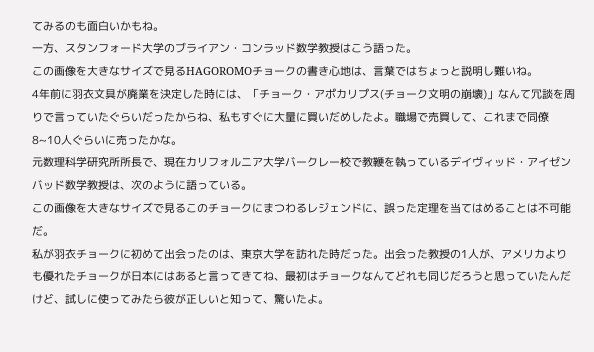てみるのも面白いかもね。
一方、スタンフォード大学のブライアン・コンラッド数学教授はこう語った。
この画像を大きなサイズで見るHAGOROMOチョークの書き心地は、言葉ではちょっと説明し難いね。
4年前に羽衣文具が廃業を決定した時には、「チョーク・アポカリプス(チョーク文明の崩壊)」なんて冗談を周りで言っていたぐらいだったからね、私もすぐに大量に買いだめしたよ。職場で売買して、これまで同僚8~10人ぐらいに売ったかな。
元数理科学研究所所長で、現在カリフォルニア大学バークレー校で教鞭を執っているデイヴィッド・アイゼンバッド数学教授は、次のように語っている。
この画像を大きなサイズで見るこのチョークにまつわるレジェンドに、誤った定理を当てはめることは不可能だ。
私が羽衣チョークに初めて出会ったのは、東京大学を訪れた時だった。出会った教授の1人が、アメリカよりも優れたチョークが日本にはあると言ってきてね、最初はチョークなんてどれも同じだろうと思っていたんだけど、試しに使ってみたら彼が正しいと知って、驚いたよ。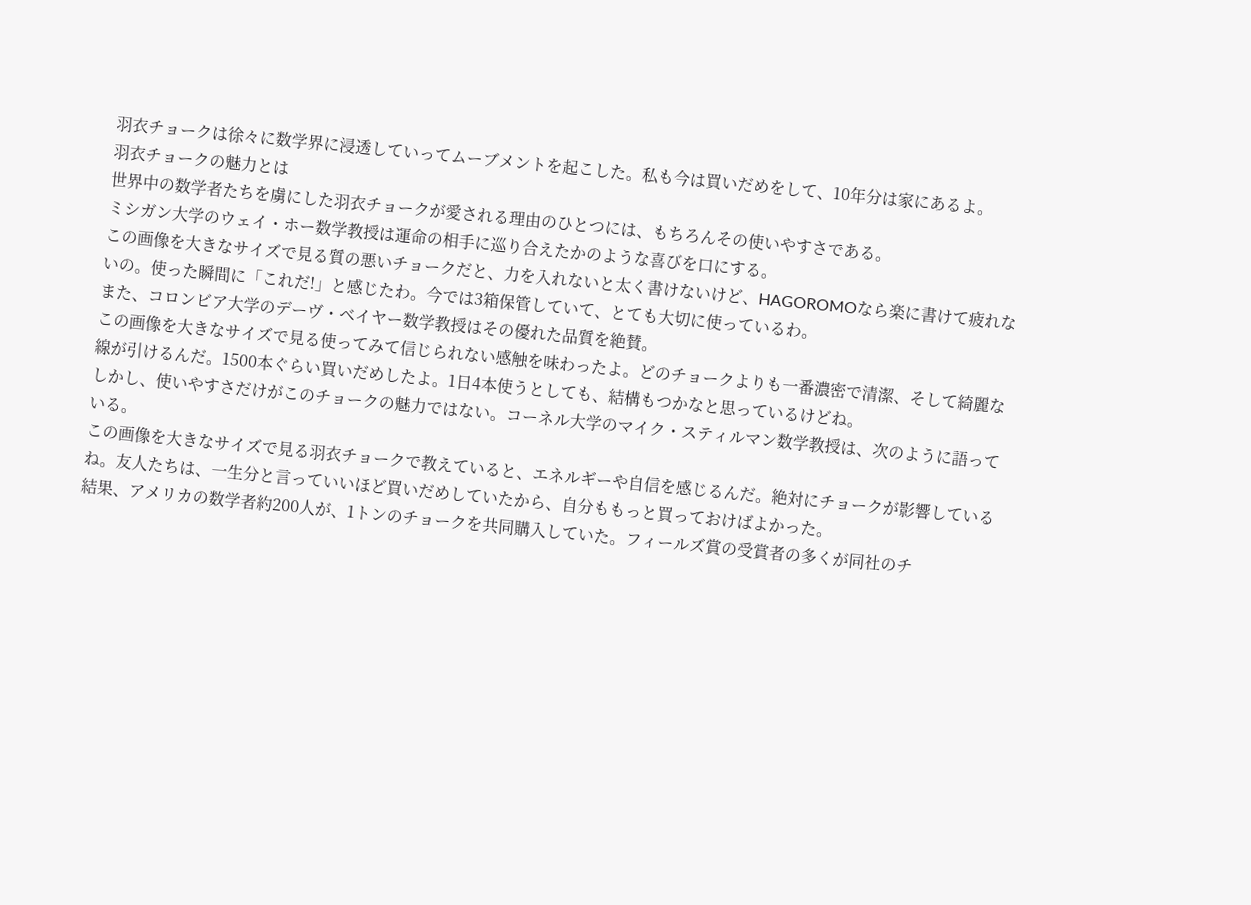羽衣チョークは徐々に数学界に浸透していってムーブメントを起こした。私も今は買いだめをして、10年分は家にあるよ。
羽衣チョークの魅力とは
世界中の数学者たちを虜にした羽衣チョークが愛される理由のひとつには、もちろんその使いやすさである。
ミシガン大学のウェイ・ホー数学教授は運命の相手に巡り合えたかのような喜びを口にする。
この画像を大きなサイズで見る質の悪いチョークだと、力を入れないと太く書けないけど、HAGOROMOなら楽に書けて疲れないの。使った瞬間に「これだ!」と感じたわ。今では3箱保管していて、とても大切に使っているわ。
また、コロンビア大学のデーヴ・ベイヤー数学教授はその優れた品質を絶賛。
この画像を大きなサイズで見る使ってみて信じられない感触を味わったよ。どのチョークよりも一番濃密で清潔、そして綺麗な線が引けるんだ。1500本ぐらい買いだめしたよ。1日4本使うとしても、結構もつかなと思っているけどね。
しかし、使いやすさだけがこのチョークの魅力ではない。コーネル大学のマイク・スティルマン数学教授は、次のように語っている。
この画像を大きなサイズで見る羽衣チョークで教えていると、エネルギーや自信を感じるんだ。絶対にチョークが影響しているね。友人たちは、一生分と言っていいほど買いだめしていたから、自分ももっと買っておけばよかった。
結果、アメリカの数学者約200人が、1トンのチョークを共同購入していた。フィールズ賞の受賞者の多くが同社のチ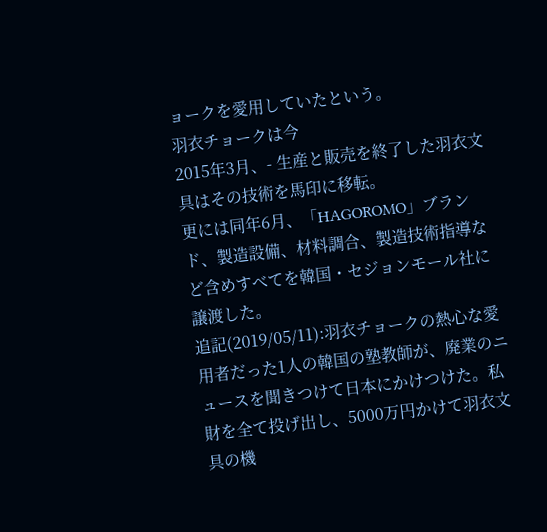ョークを愛用していたという。
羽衣チョークは今
2015年3月、- 生産と販売を終了した羽衣文具はその技術を馬印に移転。
更には同年6月、「HAGOROMO」ブランド、製造設備、材料調合、製造技術指導など含めすべてを韓国・セジョンモール社に譲渡した。
追記(2019/05/11):羽衣チョークの熱心な愛用者だった1人の韓国の塾教師が、廃業のニュースを聞きつけて日本にかけつけた。私財を全て投げ出し、5000万円かけて羽衣文具の機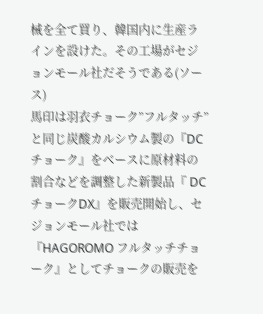械を全て買り、韓国内に生産ラインを設けた。その工場がセジョンモール社だそうである(ソース)
馬印は羽衣チョーク”フルタッチ”と同じ炭酸カルシウム製の『DCチョーク』をベースに原材料の割合などを調整した新製品『 DCチョークDX』を販売開始し、セジョンモール社では『HAGOROMO フルタッチチョーク』としてチョークの販売を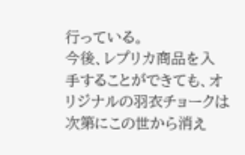行っている。
今後、レプリカ商品を入手することができても、オリジナルの羽衣チョークは次第にこの世から消え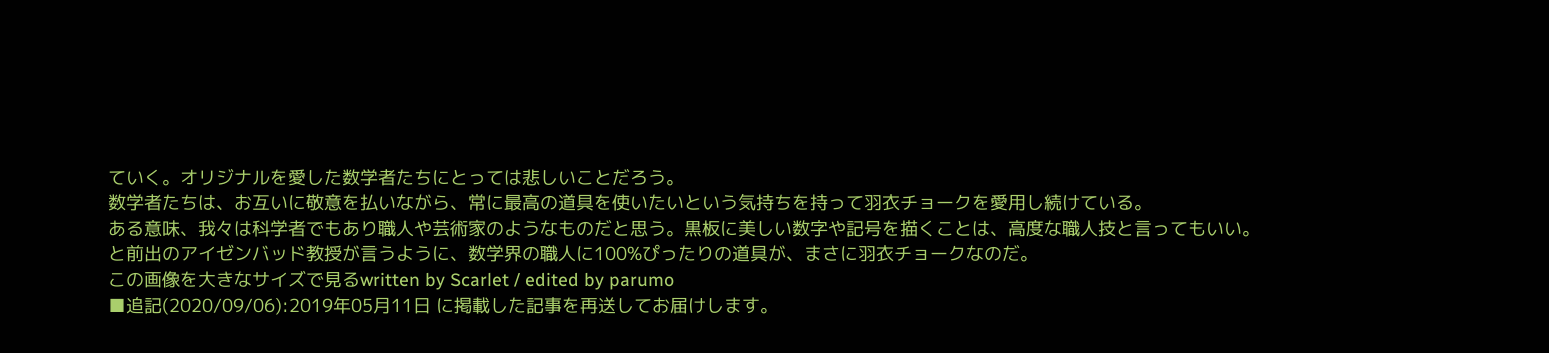ていく。オリジナルを愛した数学者たちにとっては悲しいことだろう。
数学者たちは、お互いに敬意を払いながら、常に最高の道具を使いたいという気持ちを持って羽衣チョークを愛用し続けている。
ある意味、我々は科学者でもあり職人や芸術家のようなものだと思う。黒板に美しい数字や記号を描くことは、高度な職人技と言ってもいい。
と前出のアイゼンバッド教授が言うように、数学界の職人に100%ぴったりの道具が、まさに羽衣チョークなのだ。
この画像を大きなサイズで見るwritten by Scarlet / edited by parumo
■追記(2020/09/06):2019年05月11日 に掲載した記事を再送してお届けします。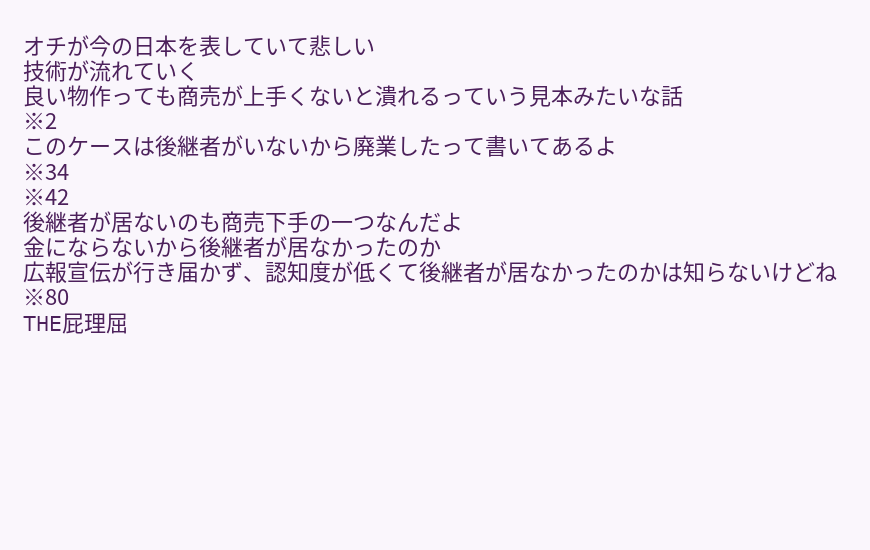オチが今の日本を表していて悲しい
技術が流れていく
良い物作っても商売が上手くないと潰れるっていう見本みたいな話
※2
このケースは後継者がいないから廃業したって書いてあるよ
※34
※42
後継者が居ないのも商売下手の一つなんだよ
金にならないから後継者が居なかったのか
広報宣伝が行き届かず、認知度が低くて後継者が居なかったのかは知らないけどね
※80
THE屁理屈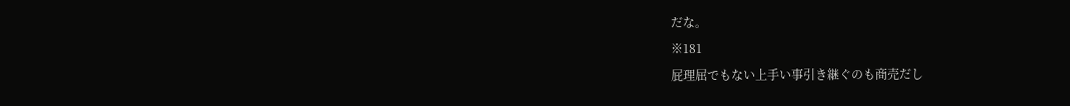だな。
※181
屁理屈でもない上手い事引き継ぐのも商売だし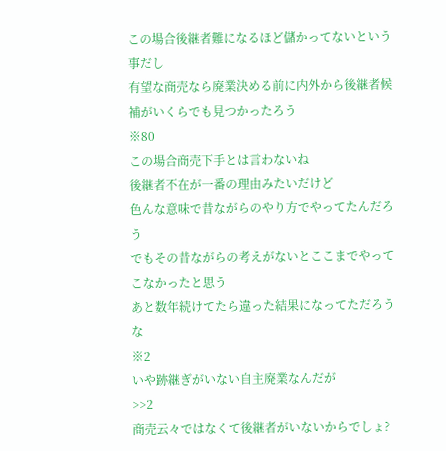この場合後継者難になるほど儲かってないという事だし
有望な商売なら廃業決める前に内外から後継者候補がいくらでも見つかったろう
※80
この場合商売下手とは言わないね
後継者不在が一番の理由みたいだけど
色んな意味で昔ながらのやり方でやってたんだろう
でもその昔ながらの考えがないとここまでやってこなかったと思う
あと数年続けてたら違った結果になってただろうな
※2
いや跡継ぎがいない自主廃業なんだが
>>2
商売云々ではなくて後継者がいないからでしょ?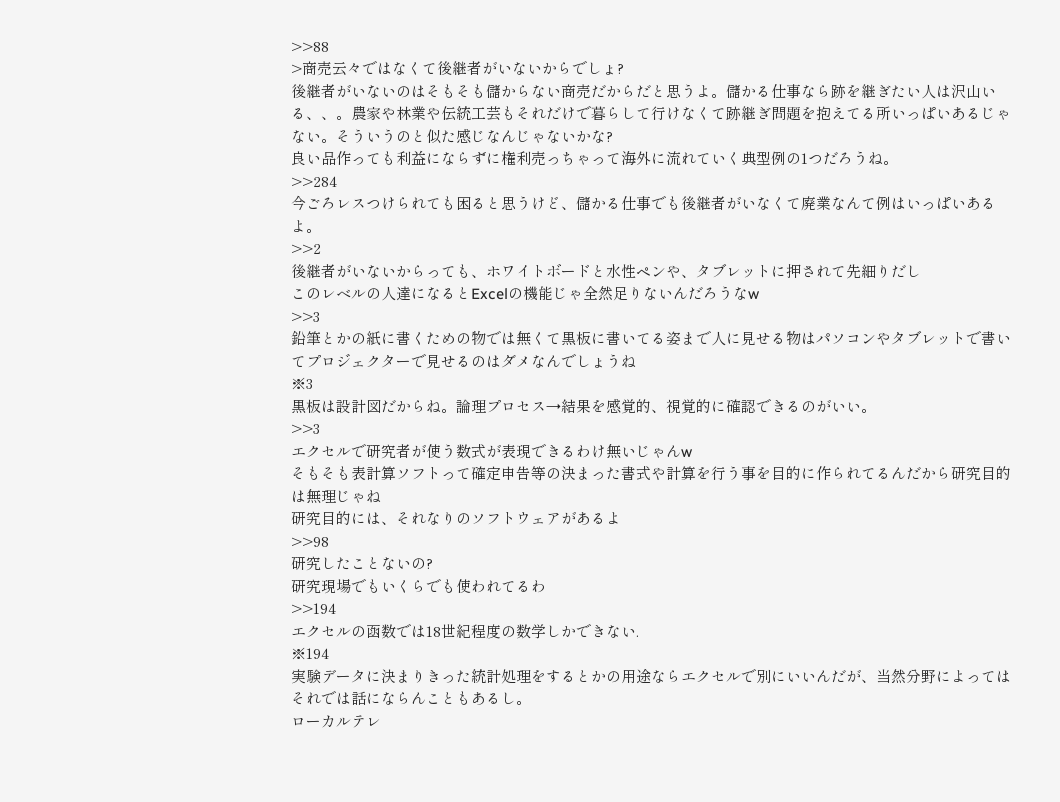>>88
>商売云々ではなくて後継者がいないからでしょ?
後継者がいないのはそもそも儲からない商売だからだと思うよ。儲かる仕事なら跡を継ぎたい人は沢山いる、、。農家や林業や伝統工芸もそれだけで暮らして行けなくて跡継ぎ問題を抱えてる所いっぱいあるじゃない。そういうのと似た感じなんじゃないかな?
良い品作っても利益にならずに権利売っちゃって海外に流れていく典型例の1つだろうね。
>>284
今ごろレスつけられても困ると思うけど、儲かる仕事でも後継者がいなくて廃業なんて例はいっぱいあるよ。
>>2
後継者がいないからっても、ホワイトボードと水性ペンや、タブレットに押されて先細りだし
このレベルの人達になるとExcelの機能じゃ全然足りないんだろうなw
>>3
鉛筆とかの紙に書くための物では無くて黒板に書いてる姿まで人に見せる物はパソコンやタブレットで書いてプロジェクターで見せるのはダメなんでしょうね
※3
黒板は設計図だからね。論理プロセス→結果を感覚的、視覚的に確認できるのがいい。
>>3
エクセルで研究者が使う数式が表現できるわけ無いじゃんw
そもそも表計算ソフトって確定申告等の決まった書式や計算を行う事を目的に作られてるんだから研究目的は無理じゃね
研究目的には、それなりのソフトウェアがあるよ
>>98
研究したことないの?
研究現場でもいくらでも使われてるわ
>>194
エクセルの函数では18世紀程度の数学しかできない.
※194
実験データに決まりきった統計処理をするとかの用途ならエクセルで別にいいんだが、当然分野によってはそれでは話にならんこともあるし。
ローカルテレ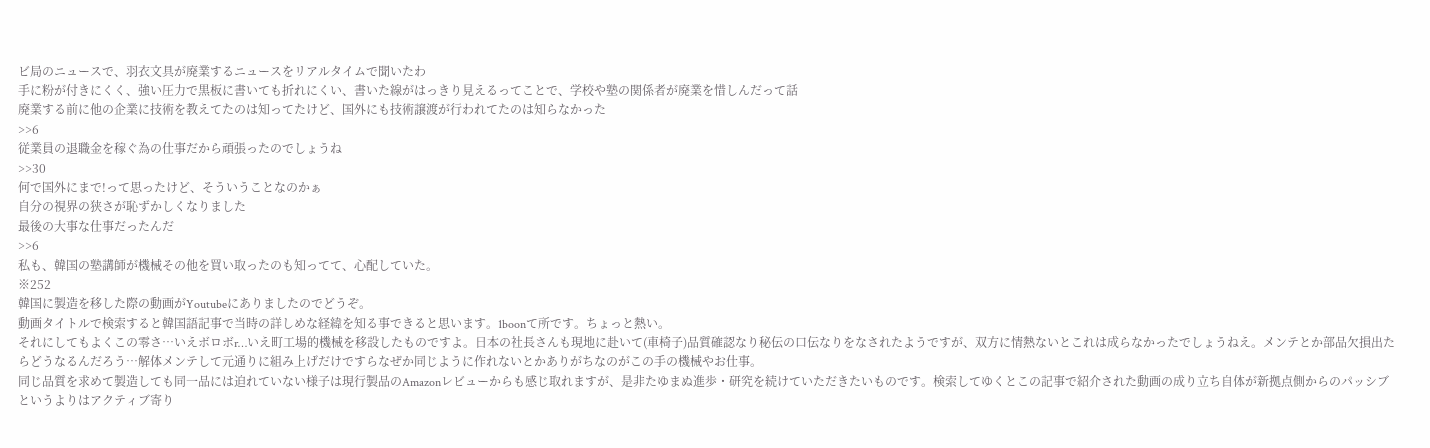ビ局のニュースで、羽衣文具が廃業するニュースをリアルタイムで聞いたわ
手に粉が付きにくく、強い圧力で黒板に書いても折れにくい、書いた線がはっきり見えるってことで、学校や塾の関係者が廃業を惜しんだって話
廃業する前に他の企業に技術を教えてたのは知ってたけど、国外にも技術譲渡が行われてたのは知らなかった
>>6
従業員の退職金を稼ぐ為の仕事だから頑張ったのでしょうね
>>30
何で国外にまで!って思ったけど、そういうことなのかぁ
自分の視界の狭さが恥ずかしくなりました
最後の大事な仕事だったんだ
>>6
私も、韓国の塾講師が機械その他を買い取ったのも知ってて、心配していた。
※252
韓国に製造を移した際の動画がYoutubeにありましたのでどうぞ。
動画タイトルで検索すると韓国語記事で当時の詳しめな経緯を知る事できると思います。1boonて所です。ちょっと熱い。
それにしてもよくこの零さ…いえボロボr…いえ町工場的機械を移設したものですよ。日本の社長さんも現地に赴いて(車椅子)品質確認なり秘伝の口伝なりをなされたようですが、双方に情熱ないとこれは成らなかったでしょうねえ。メンテとか部品欠損出たらどうなるんだろう…解体メンテして元通りに組み上げだけですらなぜか同じように作れないとかありがちなのがこの手の機械やお仕事。
同じ品質を求めて製造しても同一品には迫れていない様子は現行製品のAmazonレビューからも感じ取れますが、是非たゆまぬ進歩・研究を続けていただきたいものです。検索してゆくとこの記事で紹介された動画の成り立ち自体が新拠点側からのパッシブというよりはアクティブ寄り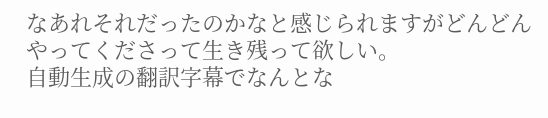なあれそれだったのかなと感じられますがどんどんやってくださって生き残って欲しい。
自動生成の翻訳字幕でなんとな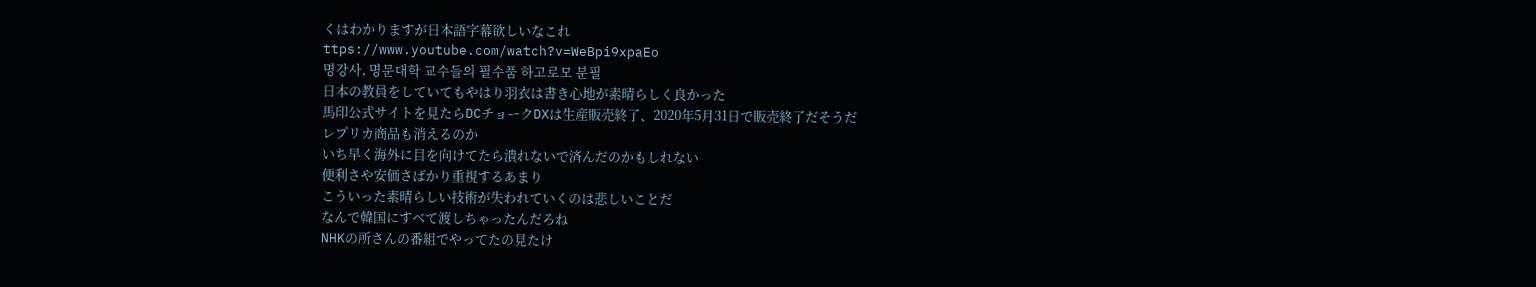くはわかりますが日本語字幕欲しいなこれ
ttps://www.youtube.com/watch?v=WeBpi9xpaEo
명강사, 명문대학 교수들의 필수품 하고로모 분필
日本の教員をしていてもやはり羽衣は書き心地が素晴らしく良かった
馬印公式サイトを見たらDCチョークDXは生産販売終了、2020年5月31日で販売終了だそうだ
レプリカ商品も消えるのか
いち早く海外に目を向けてたら潰れないで済んだのかもしれない
便利さや安価さばかり重視するあまり
こういった素晴らしい技術が失われていくのは悲しいことだ
なんで韓国にすべて渡しちゃったんだろね
NHKの所さんの番組でやってたの見たけ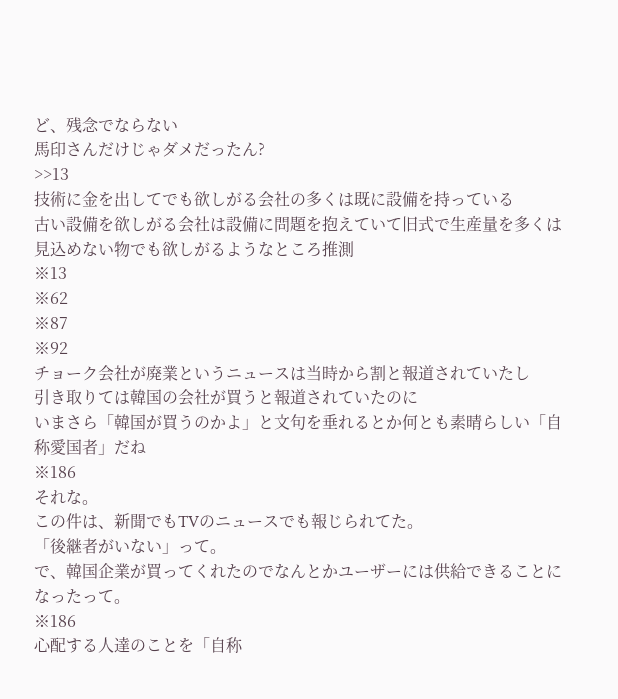ど、残念でならない
馬印さんだけじゃダメだったん?
>>13
技術に金を出してでも欲しがる会社の多くは既に設備を持っている
古い設備を欲しがる会社は設備に問題を抱えていて旧式で生産量を多くは見込めない物でも欲しがるようなところ推測
※13
※62
※87
※92
チョーク会社が廃業というニュースは当時から割と報道されていたし
引き取りては韓国の会社が買うと報道されていたのに
いまさら「韓国が買うのかよ」と文句を垂れるとか何とも素晴らしい「自称愛国者」だね
※186
それな。
この件は、新聞でもTVのニュースでも報じられてた。
「後継者がいない」って。
で、韓国企業が買ってくれたのでなんとかユーザーには供給できることになったって。
※186
心配する人達のことを「自称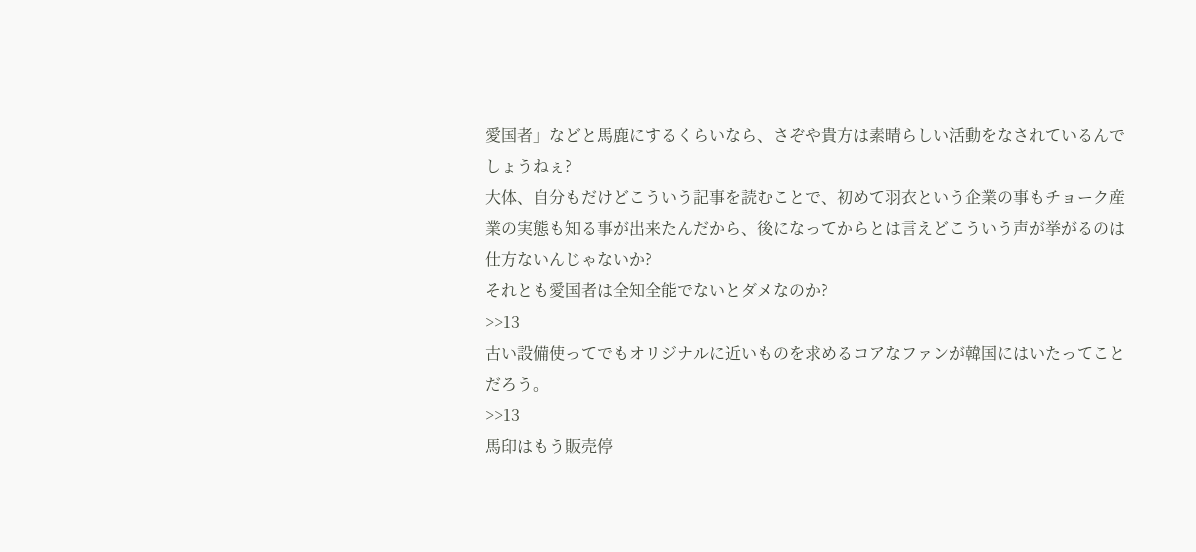愛国者」などと馬鹿にするくらいなら、さぞや貴方は素晴らしい活動をなされているんでしょうねぇ?
大体、自分もだけどこういう記事を読むことで、初めて羽衣という企業の事もチョーク産業の実態も知る事が出来たんだから、後になってからとは言えどこういう声が挙がるのは仕方ないんじゃないか?
それとも愛国者は全知全能でないとダメなのか?
>>13
古い設備使ってでもオリジナルに近いものを求めるコアなファンが韓国にはいたってことだろう。
>>13
馬印はもう販売停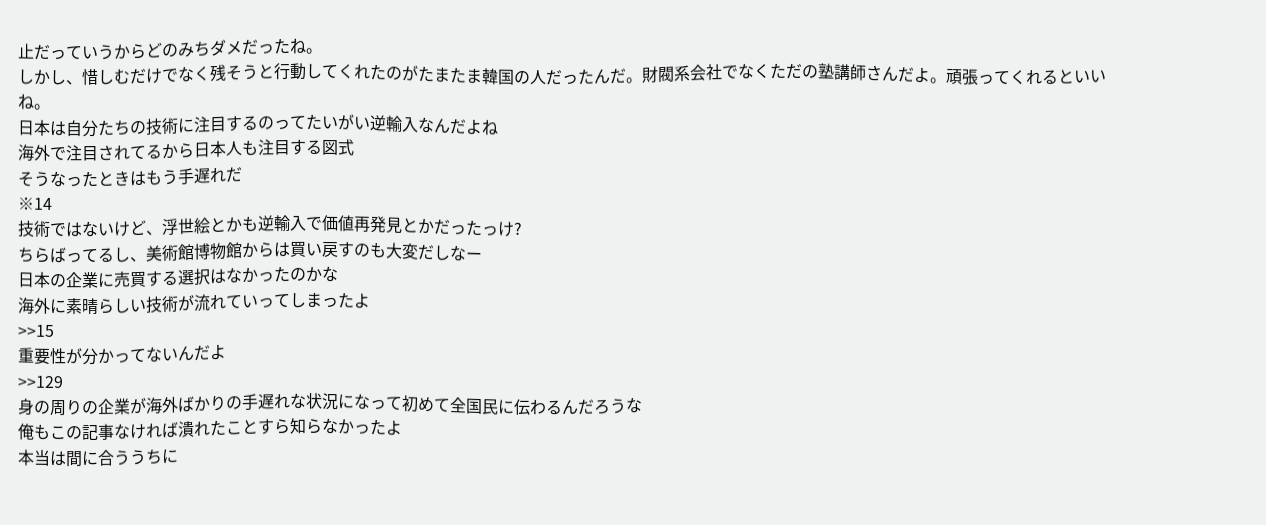止だっていうからどのみちダメだったね。
しかし、惜しむだけでなく残そうと行動してくれたのがたまたま韓国の人だったんだ。財閥系会社でなくただの塾講師さんだよ。頑張ってくれるといいね。
日本は自分たちの技術に注目するのってたいがい逆輸入なんだよね
海外で注目されてるから日本人も注目する図式
そうなったときはもう手遅れだ
※14
技術ではないけど、浮世絵とかも逆輸入で価値再発見とかだったっけ?
ちらばってるし、美術館博物館からは買い戻すのも大変だしなー
日本の企業に売買する選択はなかったのかな
海外に素晴らしい技術が流れていってしまったよ
>>15
重要性が分かってないんだよ
>>129
身の周りの企業が海外ばかりの手遅れな状況になって初めて全国民に伝わるんだろうな
俺もこの記事なければ潰れたことすら知らなかったよ
本当は間に合ううちに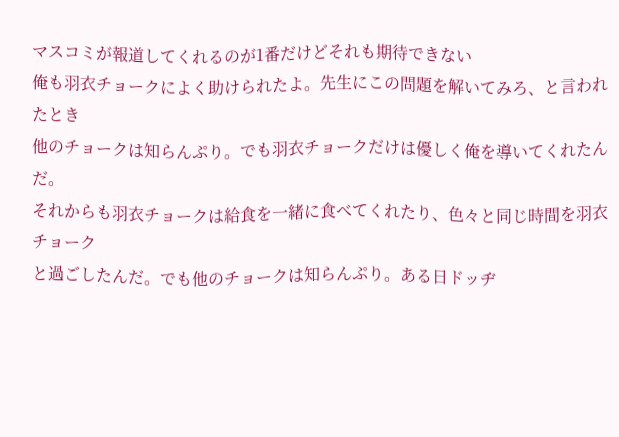マスコミが報道してくれるのが1番だけどそれも期待できない
俺も羽衣チョークによく助けられたよ。先生にこの問題を解いてみろ、と言われたとき
他のチョークは知らんぷり。でも羽衣チョークだけは優しく俺を導いてくれたんだ。
それからも羽衣チョークは給食を一緒に食べてくれたり、色々と同じ時間を羽衣チョーク
と過ごしたんだ。でも他のチョークは知らんぷり。ある日ドッヂ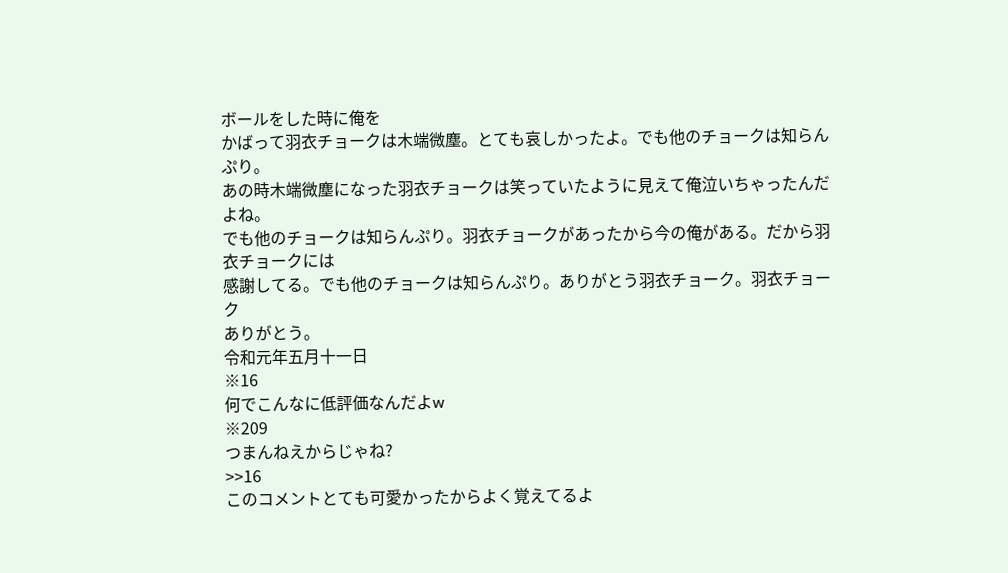ボールをした時に俺を
かばって羽衣チョークは木端微塵。とても哀しかったよ。でも他のチョークは知らんぷり。
あの時木端微塵になった羽衣チョークは笑っていたように見えて俺泣いちゃったんだよね。
でも他のチョークは知らんぷり。羽衣チョークがあったから今の俺がある。だから羽衣チョークには
感謝してる。でも他のチョークは知らんぷり。ありがとう羽衣チョーク。羽衣チョーク
ありがとう。
令和元年五月十一日
※16
何でこんなに低評価なんだよw
※209
つまんねえからじゃね?
>>16
このコメントとても可愛かったからよく覚えてるよ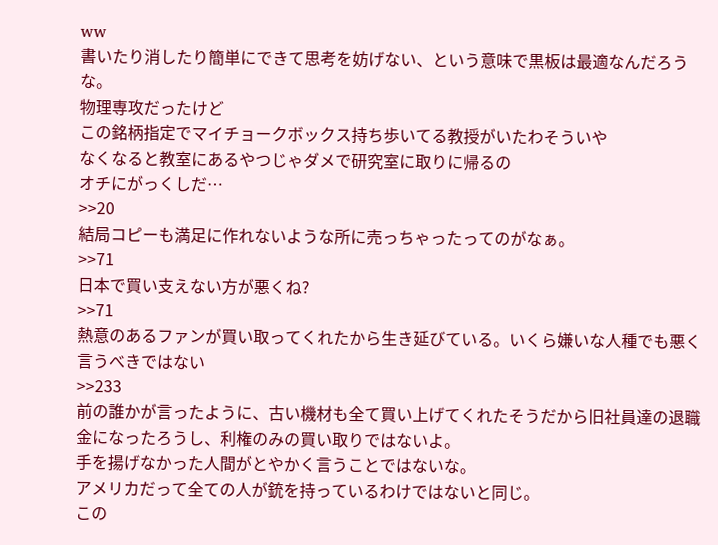ww
書いたり消したり簡単にできて思考を妨げない、という意味で黒板は最適なんだろうな。
物理専攻だったけど
この銘柄指定でマイチョークボックス持ち歩いてる教授がいたわそういや
なくなると教室にあるやつじゃダメで研究室に取りに帰るの
オチにがっくしだ…
>>20
結局コピーも満足に作れないような所に売っちゃったってのがなぁ。
>>71
日本で買い支えない方が悪くね?
>>71
熱意のあるファンが買い取ってくれたから生き延びている。いくら嫌いな人種でも悪く言うべきではない
>>233
前の誰かが言ったように、古い機材も全て買い上げてくれたそうだから旧社員達の退職金になったろうし、利権のみの買い取りではないよ。
手を揚げなかった人間がとやかく言うことではないな。
アメリカだって全ての人が銃を持っているわけではないと同じ。
この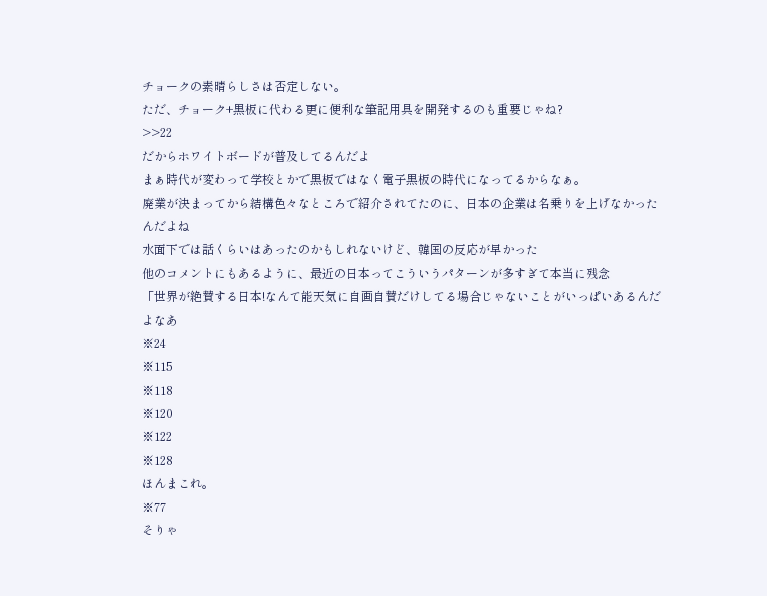チョークの素晴らしさは否定しない。
ただ、チョーク+黒板に代わる更に便利な筆記用具を開発するのも重要じゃね?
>>22
だからホワイトボードが普及してるんだよ
まぁ時代が変わって学校とかで黒板ではなく電子黒板の時代になってるからなぁ。
廃業が決まってから結構色々なところで紹介されてたのに、日本の企業は名乗りを上げなかったんだよね
水面下では話くらいはあったのかもしれないけど、韓国の反応が早かった
他のコメントにもあるように、最近の日本ってこういうパターンが多すぎて本当に残念
「世界が絶賛する日本!なんて能天気に自画自賛だけしてる場合じゃないことがいっぱいあるんだよなあ
※24
※115
※118
※120
※122
※128
ほんまこれ。
※77
そりゃ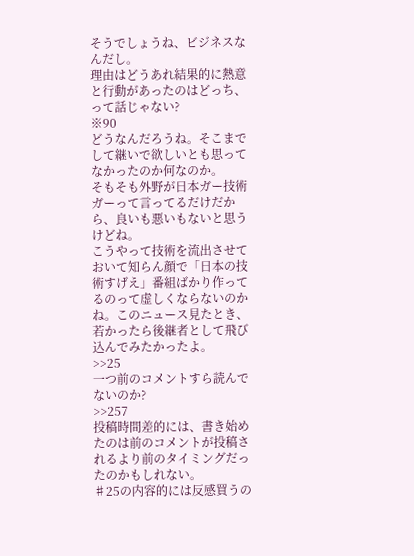そうでしょうね、ビジネスなんだし。
理由はどうあれ結果的に熱意と行動があったのはどっち、って話じゃない?
※90
どうなんだろうね。そこまでして継いで欲しいとも思ってなかったのか何なのか。
そもそも外野が日本ガー技術ガーって言ってるだけだから、良いも悪いもないと思うけどね。
こうやって技術を流出させておいて知らん顔で「日本の技術すげえ」番組ばかり作ってるのって虚しくならないのかね。このニュース見たとき、若かったら後継者として飛び込んでみたかったよ。
>>25
一つ前のコメントすら読んでないのか?
>>257
投稿時間差的には、書き始めたのは前のコメントが投稿されるより前のタイミングだったのかもしれない。
♯25の内容的には反感買うの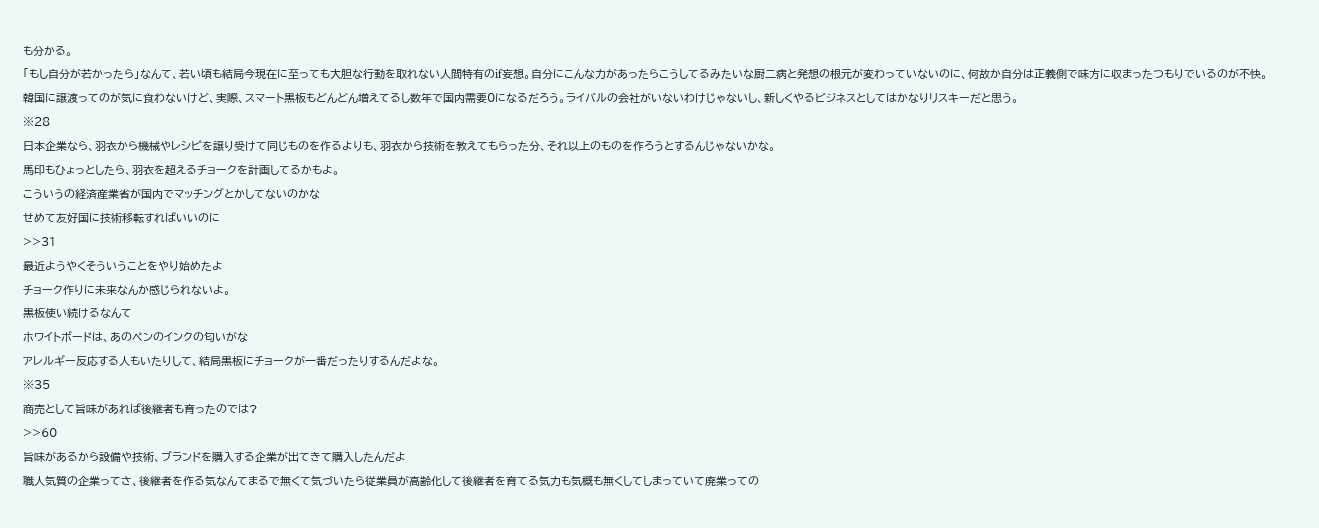も分かる。
「もし自分が若かったら」なんて、若い頃も結局今現在に至っても大胆な行動を取れない人間特有のif妄想。自分にこんな力があったらこうしてるみたいな厨二病と発想の根元が変わっていないのに、何故か自分は正義側で味方に収まったつもりでいるのが不快。
韓国に譲渡ってのが気に食わないけど、実際、スマート黒板もどんどん増えてるし数年で国内需要0になるだろう。ライバルの会社がいないわけじゃないし、新しくやるビジネスとしてはかなりリスキーだと思う。
※28
日本企業なら、羽衣から機械やレシピを譲り受けて同じものを作るよりも、羽衣から技術を教えてもらった分、それ以上のものを作ろうとするんじゃないかな。
馬印もひょっとしたら、羽衣を超えるチョークを計画してるかもよ。
こういうの経済産業省が国内でマッチングとかしてないのかな
せめて友好国に技術移転すればいいのに
>>31
最近ようやくそういうことをやり始めたよ
チョーク作りに未来なんか感じられないよ。
黒板使い続けるなんて
ホワイトボードは、あのペンのインクの匂いがな
アレルギー反応する人もいたりして、結局黒板にチョークが一番だったりするんだよな。
※35
商売として旨味があれば後継者も育ったのでは?
>>60
旨味があるから設備や技術、ブランドを購入する企業が出てきて購入したんだよ
職人気質の企業ってさ、後継者を作る気なんてまるで無くて気づいたら従業員が高齢化して後継者を育てる気力も気概も無くしてしまっていて廃業っての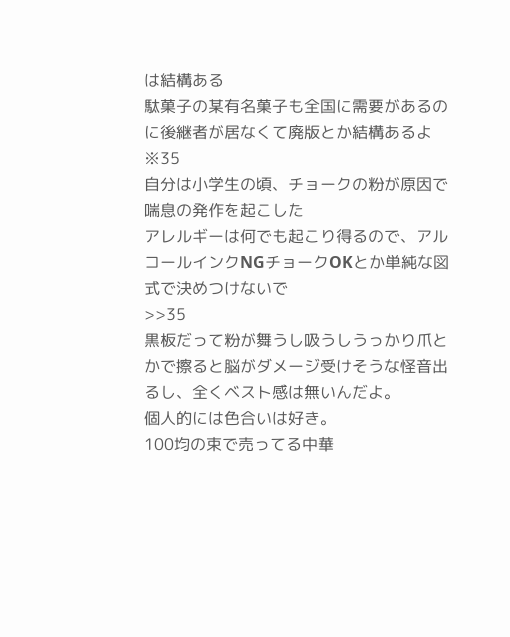は結構ある
駄菓子の某有名菓子も全国に需要があるのに後継者が居なくて廃版とか結構あるよ
※35
自分は小学生の頃、チョークの粉が原因で喘息の発作を起こした
アレルギーは何でも起こり得るので、アルコールインクNGチョークOKとか単純な図式で決めつけないで
>>35
黒板だって粉が舞うし吸うしうっかり爪とかで擦ると脳がダメージ受けそうな怪音出るし、全くベスト感は無いんだよ。
個人的には色合いは好き。
100均の束で売ってる中華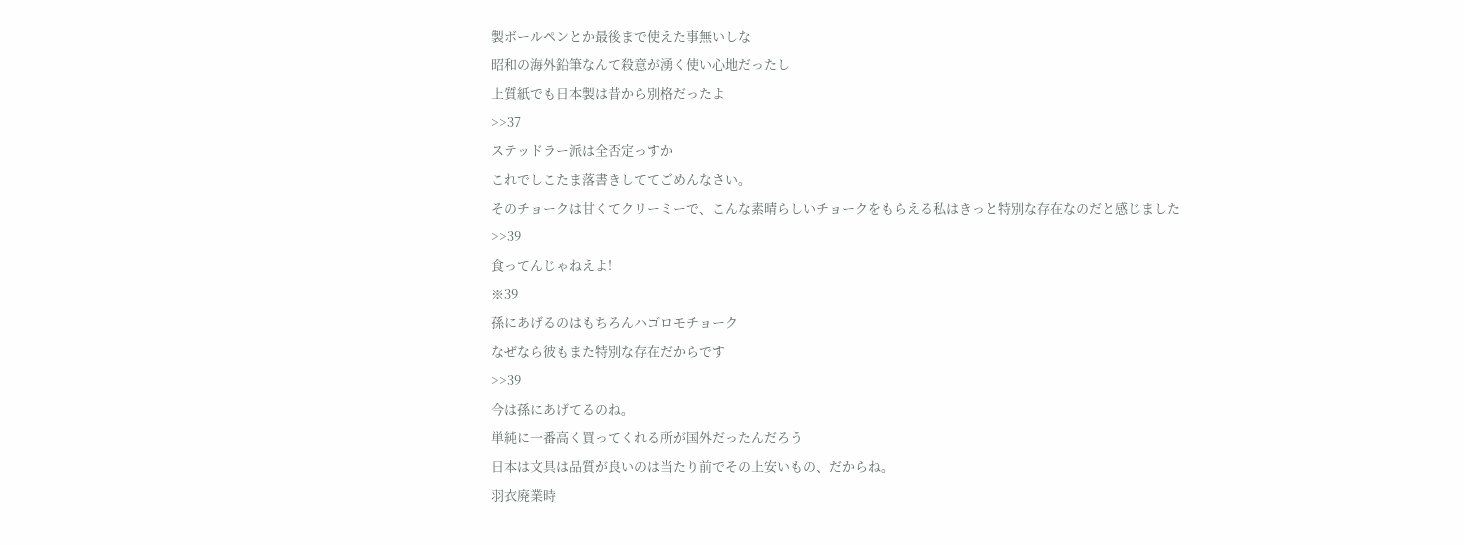製ボールペンとか最後まで使えた事無いしな
昭和の海外鉛筆なんて殺意が湧く使い心地だったし
上質紙でも日本製は昔から別格だったよ
>>37
ステッドラー派は全否定っすか
これでしこたま落書きしててごめんなさい。
そのチョークは甘くてクリーミーで、こんな素晴らしいチョークをもらえる私はきっと特別な存在なのだと感じました
>>39
食ってんじゃねえよ!
※39
孫にあげるのはもちろんハゴロモチョーク
なぜなら彼もまた特別な存在だからです
>>39
今は孫にあげてるのね。
単純に一番高く買ってくれる所が国外だったんだろう
日本は文具は品質が良いのは当たり前でその上安いもの、だからね。
羽衣廃業時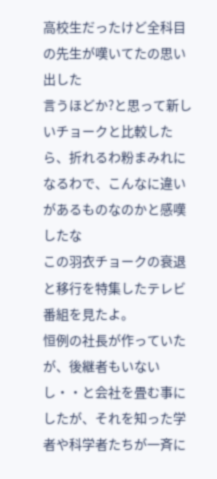高校生だったけど全科目の先生が嘆いてたの思い出した
言うほどか?と思って新しいチョークと比較したら、折れるわ粉まみれになるわで、こんなに違いがあるものなのかと感嘆したな
この羽衣チョークの衰退と移行を特集したテレビ番組を見たよ。
恒例の社長が作っていたが、後継者もいないし・・と会社を畳む事にしたが、それを知った学者や科学者たちが一斉に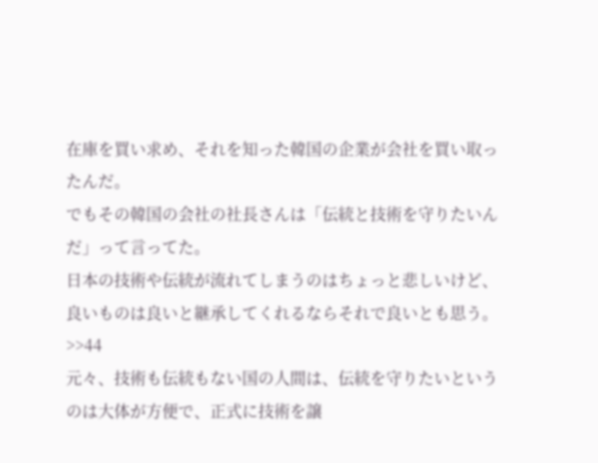在庫を買い求め、それを知った韓国の企業が会社を買い取ったんだ。
でもその韓国の会社の社長さんは「伝統と技術を守りたいんだ」って言ってた。
日本の技術や伝統が流れてしまうのはちょっと悲しいけど、良いものは良いと継承してくれるならそれで良いとも思う。
>>44
元々、技術も伝統もない国の人間は、伝統を守りたいというのは大体が方便で、正式に技術を譲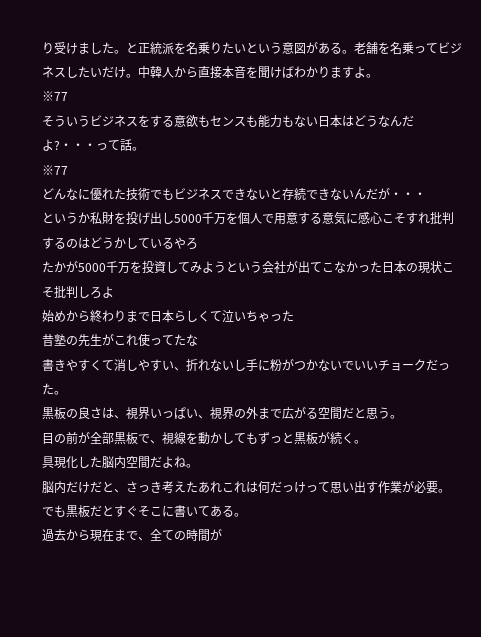り受けました。と正統派を名乗りたいという意図がある。老舗を名乗ってビジネスしたいだけ。中韓人から直接本音を聞けばわかりますよ。
※77
そういうビジネスをする意欲もセンスも能力もない日本はどうなんだよ?・・・って話。
※77
どんなに優れた技術でもビジネスできないと存続できないんだが・・・
というか私財を投げ出し5000千万を個人で用意する意気に感心こそすれ批判するのはどうかしているやろ
たかが5000千万を投資してみようという会社が出てこなかった日本の現状こそ批判しろよ
始めから終わりまで日本らしくて泣いちゃった
昔塾の先生がこれ使ってたな
書きやすくて消しやすい、折れないし手に粉がつかないでいいチョークだった。
黒板の良さは、視界いっぱい、視界の外まで広がる空間だと思う。
目の前が全部黒板で、視線を動かしてもずっと黒板が続く。
具現化した脳内空間だよね。
脳内だけだと、さっき考えたあれこれは何だっけって思い出す作業が必要。
でも黒板だとすぐそこに書いてある。
過去から現在まで、全ての時間が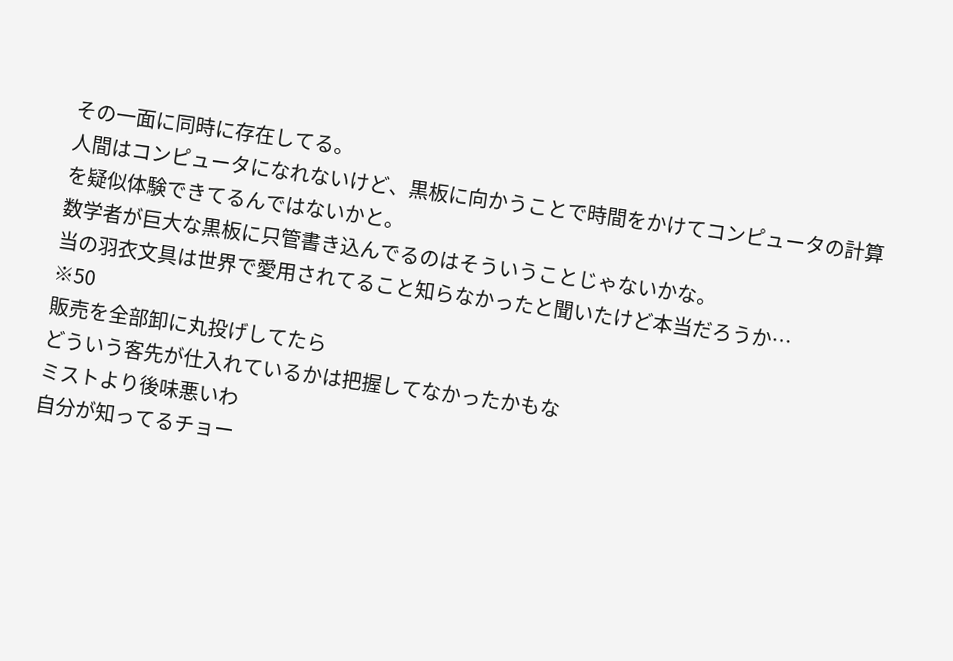その一面に同時に存在してる。
人間はコンピュータになれないけど、黒板に向かうことで時間をかけてコンピュータの計算を疑似体験できてるんではないかと。
数学者が巨大な黒板に只管書き込んでるのはそういうことじゃないかな。
当の羽衣文具は世界で愛用されてること知らなかったと聞いたけど本当だろうか…
※50
販売を全部卸に丸投げしてたら
どういう客先が仕入れているかは把握してなかったかもな
ミストより後味悪いわ
自分が知ってるチョー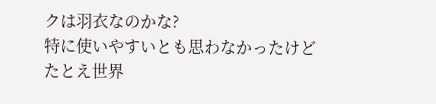クは羽衣なのかな?
特に使いやすいとも思わなかったけど
たとえ世界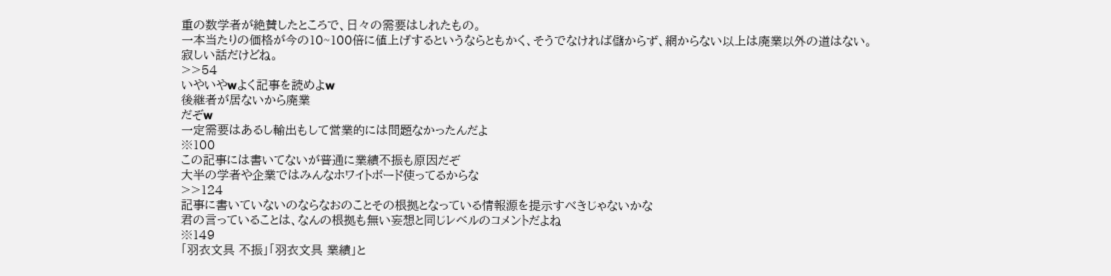重の数学者が絶賛したところで、日々の需要はしれたもの。
一本当たりの価格が今の10~100倍に値上げするというならともかく、そうでなければ儲からず、網からない以上は廃業以外の道はない。
寂しい話だけどね。
>>54
いやいやwよく記事を読めよw
後継者が居ないから廃業
だぞw
一定需要はあるし輸出もして営業的には問題なかったんだよ
※100
この記事には書いてないが普通に業績不振も原因だぞ
大半の学者や企業ではみんなホワイトボード使ってるからな
>>124
記事に書いていないのならなおのことその根拠となっている情報源を提示すべきじゃないかな
君の言っていることは、なんの根拠も無い妄想と同じレベルのコメントだよね
※149
「羽衣文具 不振」「羽衣文具 業績」と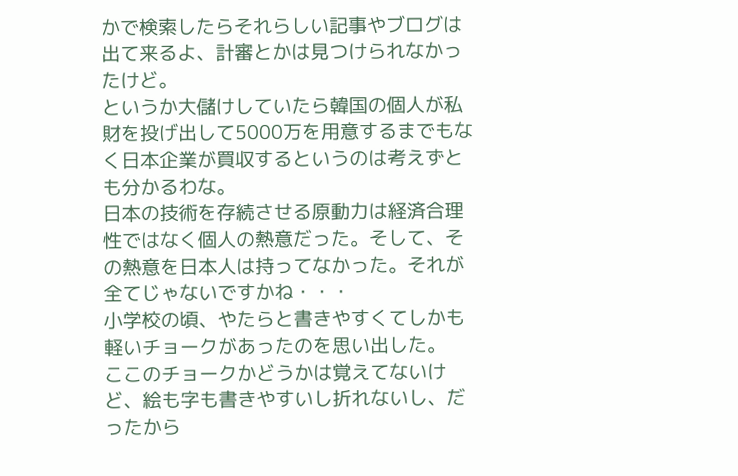かで検索したらそれらしい記事やブログは出て来るよ、計審とかは見つけられなかったけど。
というか大儲けしていたら韓国の個人が私財を投げ出して5000万を用意するまでもなく日本企業が買収するというのは考えずとも分かるわな。
日本の技術を存続させる原動力は経済合理性ではなく個人の熱意だった。そして、その熱意を日本人は持ってなかった。それが全てじゃないですかね・・・
小学校の頃、やたらと書きやすくてしかも軽いチョークがあったのを思い出した。
ここのチョークかどうかは覚えてないけど、絵も字も書きやすいし折れないし、だったから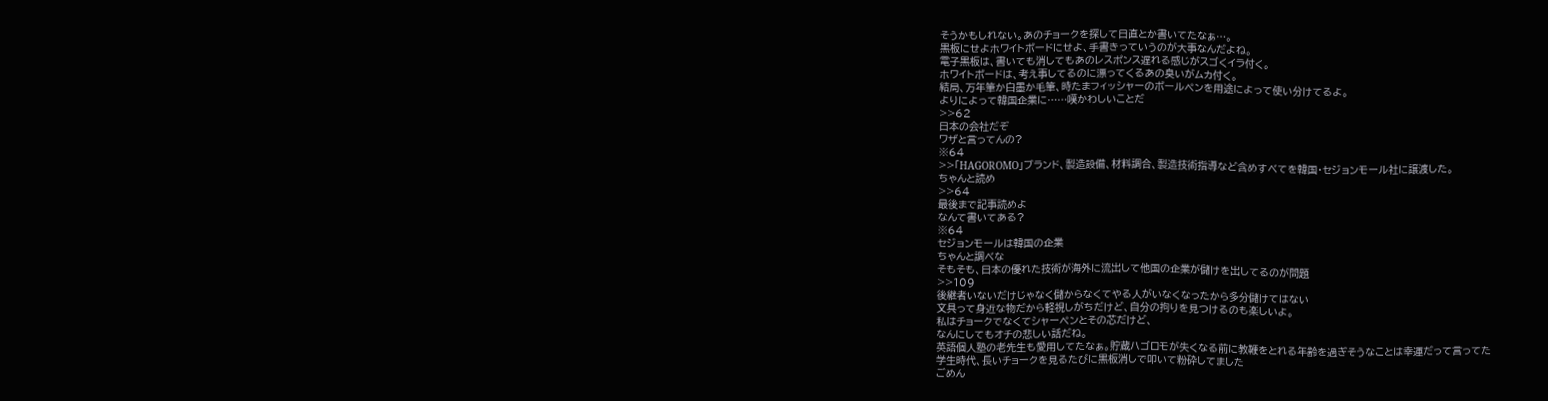そうかもしれない。あのチョークを探して日直とか書いてたなぁ…。
黒板にせよホワイトボードにせよ、手書きっていうのが大事なんだよね。
電子黒板は、書いても消してもあのレスポンス遅れる感じがスゴくイラ付く。
ホワイトボードは、考え事してるのに漂ってくるあの臭いがムカ付く。
結局、万年筆か白墨か毛筆、時たまフィッシャーのボールペンを用途によって使い分けてるよ。
よりによって韓国企業に……嘆かわしいことだ
>>62
日本の会社だぞ
ワザと言ってんの?
※64
>>「HAGOROMO」ブランド、製造設備、材料調合、製造技術指導など含めすべてを韓国・セジョンモール社に譲渡した。
ちゃんと読め
>>64
最後まで記事読めよ
なんて書いてある?
※64
セジョンモールは韓国の企業
ちゃんと調べな
そもそも、日本の優れた技術が海外に流出して他国の企業が儲けを出してるのが問題
>>109
後継者いないだけじゃなく儲からなくてやる人がいなくなったから多分儲けてはない
文具って身近な物だから軽視しがちだけど、自分の拘りを見つけるのも楽しいよ。
私はチョークでなくてシャーペンとその芯だけど、
なんにしてもオチの悲しい話だね。
英語個人塾の老先生も愛用してたなぁ。貯蔵ハゴロモが失くなる前に教鞭をとれる年齢を過ぎそうなことは幸運だって言ってた
学生時代、長いチョークを見るたびに黒板消しで叩いて粉砕してました
ごめん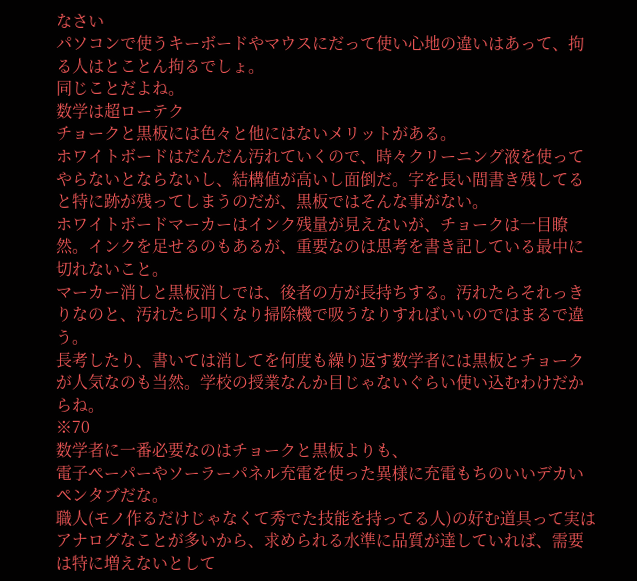なさい
パソコンで使うキーボードやマウスにだって使い心地の違いはあって、拘る人はとことん拘るでしょ。
同じことだよね。
数学は超ローテク
チョークと黒板には色々と他にはないメリットがある。
ホワイトボードはだんだん汚れていくので、時々クリーニング液を使ってやらないとならないし、結構値が高いし面倒だ。字を長い間書き残してると特に跡が残ってしまうのだが、黒板ではそんな事がない。
ホワイトボードマーカーはインク残量が見えないが、チョークは一目瞭然。インクを足せるのもあるが、重要なのは思考を書き記している最中に切れないこと。
マーカー消しと黒板消しでは、後者の方が長持ちする。汚れたらそれっきりなのと、汚れたら叩くなり掃除機で吸うなりすればいいのではまるで違う。
長考したり、書いては消してを何度も繰り返す数学者には黒板とチョークが人気なのも当然。学校の授業なんか目じゃないぐらい使い込むわけだからね。
※70
数学者に一番必要なのはチョークと黒板よりも、
電子ペーパーやソーラーパネル充電を使った異様に充電もちのいいデカいペンタブだな。
職人(モノ作るだけじゃなくて秀でた技能を持ってる人)の好む道具って実はアナログなことが多いから、求められる水準に品質が達していれば、需要は特に増えないとして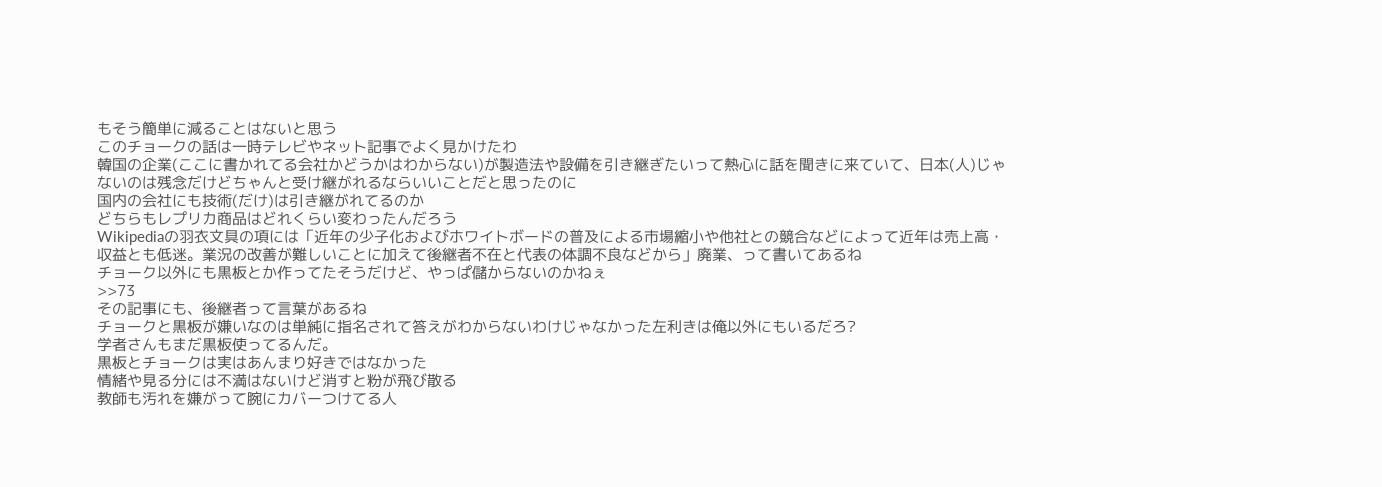もそう簡単に減ることはないと思う
このチョークの話は一時テレビやネット記事でよく見かけたわ
韓国の企業(ここに書かれてる会社かどうかはわからない)が製造法や設備を引き継ぎたいって熱心に話を聞きに来ていて、日本(人)じゃないのは残念だけどちゃんと受け継がれるならいいことだと思ったのに
国内の会社にも技術(だけ)は引き継がれてるのか
どちらもレプリカ商品はどれくらい変わったんだろう
Wikipediaの羽衣文具の項には「近年の少子化およびホワイトボードの普及による市場縮小や他社との競合などによって近年は売上高・収益とも低迷。業況の改善が難しいことに加えて後継者不在と代表の体調不良などから」廃業、って書いてあるね
チョーク以外にも黒板とか作ってたそうだけど、やっぱ儲からないのかねぇ
>>73
その記事にも、後継者って言葉があるね
チョークと黒板が嫌いなのは単純に指名されて答えがわからないわけじゃなかった左利きは俺以外にもいるだろ?
学者さんもまだ黒板使ってるんだ。
黒板とチョークは実はあんまり好きではなかった
情緒や見る分には不満はないけど消すと粉が飛び散る
教師も汚れを嫌がって腕にカバーつけてる人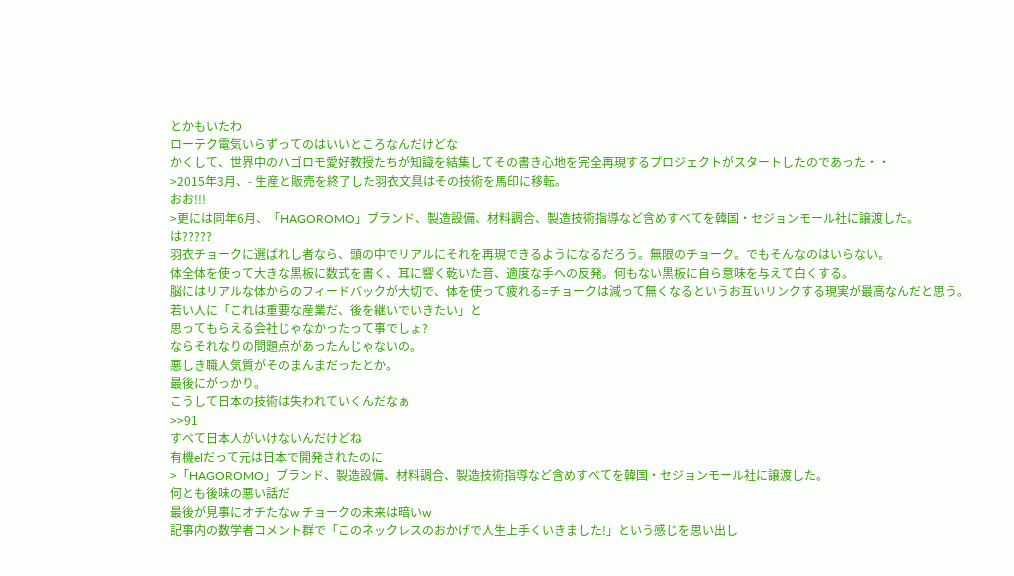とかもいたわ
ローテク電気いらずってのはいいところなんだけどな
かくして、世界中のハゴロモ愛好教授たちが知識を結集してその書き心地を完全再現するプロジェクトがスタートしたのであった・・
>2015年3月、- 生産と販売を終了した羽衣文具はその技術を馬印に移転。
おお!!!
>更には同年6月、「HAGOROMO」ブランド、製造設備、材料調合、製造技術指導など含めすべてを韓国・セジョンモール社に譲渡した。
は?????
羽衣チョークに選ばれし者なら、頭の中でリアルにそれを再現できるようになるだろう。無限のチョーク。でもそんなのはいらない。
体全体を使って大きな黒板に数式を書く、耳に響く乾いた音、適度な手への反発。何もない黒板に自ら意味を与えて白くする。
脳にはリアルな体からのフィードバックが大切で、体を使って疲れる=チョークは減って無くなるというお互いリンクする現実が最高なんだと思う。
若い人に「これは重要な産業だ、後を継いでいきたい」と
思ってもらえる会社じゃなかったって事でしょ?
ならそれなりの問題点があったんじゃないの。
悪しき職人気質がそのまんまだったとか。
最後にがっかり。
こうして日本の技術は失われていくんだなぁ
>>91
すべて日本人がいけないんだけどね
有機elだって元は日本で開発されたのに
>「HAGOROMO」ブランド、製造設備、材料調合、製造技術指導など含めすべてを韓国・セジョンモール社に譲渡した。
何とも後味の悪い話だ
最後が見事にオチたなw チョークの未来は暗いw
記事内の数学者コメント群で「このネックレスのおかげで人生上手くいきました!」という感じを思い出し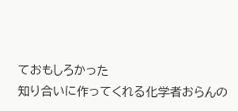ておもしろかった
知り合いに作ってくれる化学者おらんの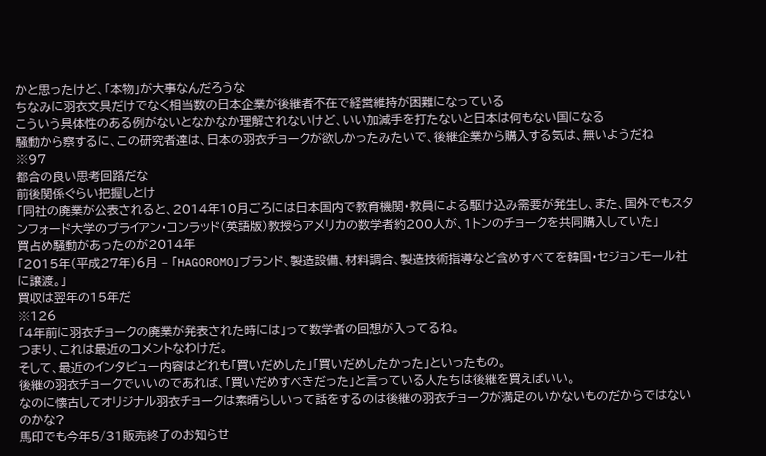かと思ったけど、「本物」が大事なんだろうな
ちなみに羽衣文具だけでなく相当数の日本企業が後継者不在で経営維持が困難になっている
こういう具体性のある例がないとなかなか理解されないけど、いい加減手を打たないと日本は何もない国になる
騒動から察するに、この研究者達は、日本の羽衣チョークが欲しかったみたいで、後継企業から購入する気は、無いようだね
※97
都合の良い思考回路だな
前後関係ぐらい把握しとけ
「同社の廃業が公表されると、2014年10月ごろには日本国内で教育機関・教員による駆け込み需要が発生し、また、国外でもスタンフォード大学のブライアン・コンラッド(英語版)教授らアメリカの数学者約200人が、1トンのチョークを共同購入していた」
買占め騒動があったのが2014年
「2015年(平成27年)6月 – 「HAGOROMO」ブランド、製造設備、材料調合、製造技術指導など含めすべてを韓国・セジョンモール社に譲渡。」
買収は翌年の15年だ
※126
「4年前に羽衣チョークの廃業が発表された時には」って数学者の回想が入ってるね。
つまり、これは最近のコメントなわけだ。
そして、最近のインタビュー内容はどれも「買いだめした」「買いだめしたかった」といったもの。
後継の羽衣チョークでいいのであれば、「買いだめすべきだった」と言っている人たちは後継を買えばいい。
なのに懐古してオリジナル羽衣チョークは素晴らしいって話をするのは後継の羽衣チョークが満足のいかないものだからではないのかな?
馬印でも今年5/31販売終了のお知らせ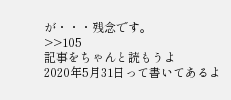が・・・残念です。
>>105
記事をちゃんと読もうよ
2020年5月31日って書いてあるよ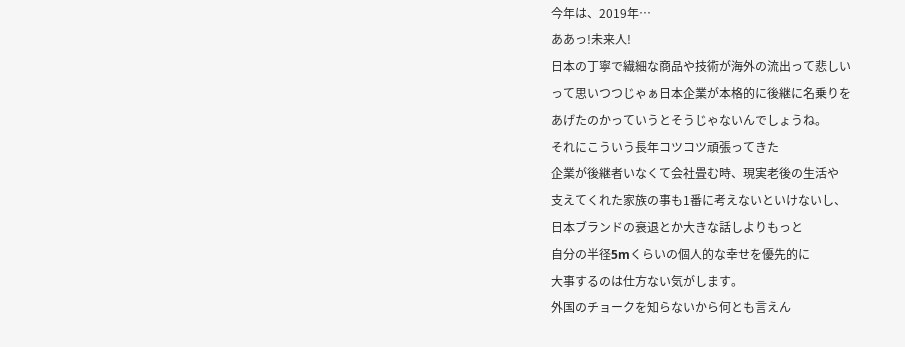今年は、2019年…
ああっ!未来人!
日本の丁寧で繊細な商品や技術が海外の流出って悲しい
って思いつつじゃぁ日本企業が本格的に後継に名乗りを
あげたのかっていうとそうじゃないんでしょうね。
それにこういう長年コツコツ頑張ってきた
企業が後継者いなくて会社畳む時、現実老後の生活や
支えてくれた家族の事も1番に考えないといけないし、
日本ブランドの衰退とか大きな話しよりもっと
自分の半径5mくらいの個人的な幸せを優先的に
大事するのは仕方ない気がします。
外国のチョークを知らないから何とも言えん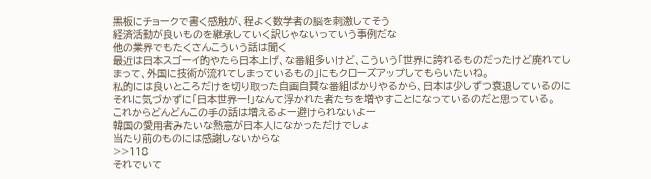黒板にチョークで書く感触が、程よく数学者の脳を刺激してそう
経済活動が良いものを継承していく訳じゃないっていう事例だな
他の業界でもたくさんこういう話は聞く
最近は日本スゴーイ的やたら日本上げ、な番組多いけど、こういう「世界に誇れるものだったけど廃れてしまって、外国に技術が流れてしまっているもの」にもクローズアップしてもらいたいね。
私的には良いところだけを切り取った自画自賛な番組ばかりやるから、日本は少しずつ衰退しているのにそれに気づかずに「日本世界一!」なんて浮かれた者たちを増やすことになっているのだと思っている。
これからどんどんこの手の話は増えるよー避けられないよー
韓国の愛用者みたいな熱意が日本人になかっただけでしょ
当たり前のものには感謝しないからな
>>118
それでいて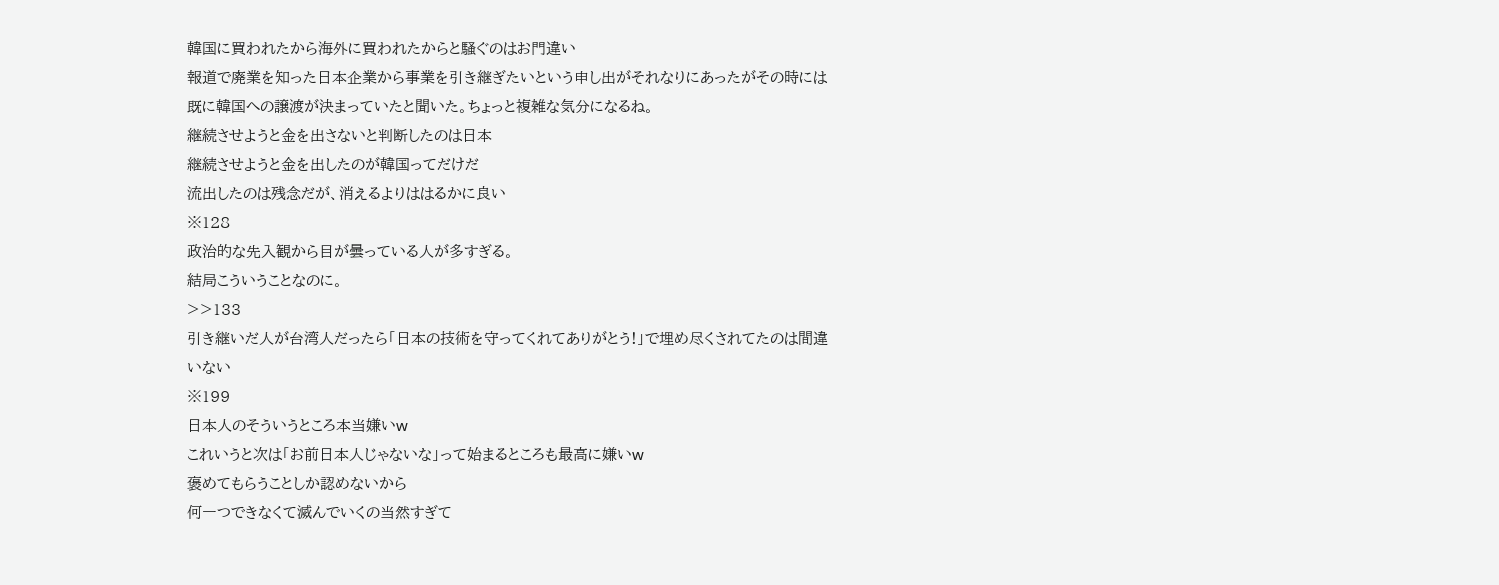韓国に買われたから海外に買われたからと騒ぐのはお門違い
報道で廃業を知った日本企業から事業を引き継ぎたいという申し出がそれなりにあったがその時には既に韓国への譲渡が決まっていたと聞いた。ちょっと複雑な気分になるね。
継続させようと金を出さないと判断したのは日本
継続させようと金を出したのが韓国ってだけだ
流出したのは残念だが、消えるよりははるかに良い
※128
政治的な先入観から目が曇っている人が多すぎる。
結局こういうことなのに。
>>133
引き継いだ人が台湾人だったら「日本の技術を守ってくれてありがとう!」で埋め尽くされてたのは間違いない
※199
日本人のそういうところ本当嫌いw
これいうと次は「お前日本人じゃないな」って始まるところも最高に嫌いw
褒めてもらうことしか認めないから
何一つできなくて滅んでいくの当然すぎて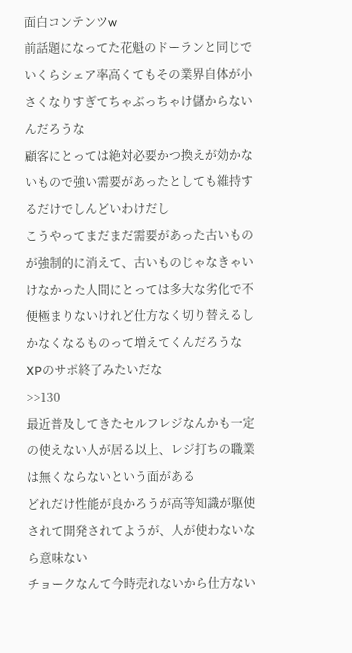面白コンテンツw
前話題になってた花魁のドーランと同じでいくらシェア率高くてもその業界自体が小さくなりすぎてちゃぶっちゃけ儲からないんだろうな
顧客にとっては絶対必要かつ換えが効かないもので強い需要があったとしても維持するだけでしんどいわけだし
こうやってまだまだ需要があった古いものが強制的に消えて、古いものじゃなきゃいけなかった人間にとっては多大な劣化で不便極まりないけれど仕方なく切り替えるしかなくなるものって増えてくんだろうな
XPのサポ終了みたいだな
>>130
最近普及してきたセルフレジなんかも一定の使えない人が居る以上、レジ打ちの職業は無くならないという面がある
どれだけ性能が良かろうが高等知識が駆使されて開発されてようが、人が使わないなら意味ない
チョークなんて今時売れないから仕方ない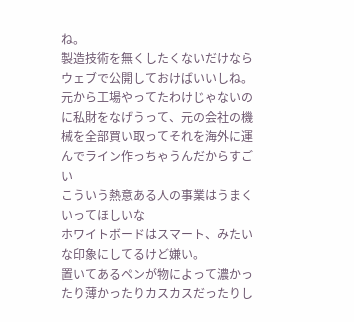ね。
製造技術を無くしたくないだけならウェブで公開しておけばいいしね。
元から工場やってたわけじゃないのに私財をなげうって、元の会社の機械を全部買い取ってそれを海外に運んでライン作っちゃうんだからすごい
こういう熱意ある人の事業はうまくいってほしいな
ホワイトボードはスマート、みたいな印象にしてるけど嫌い。
置いてあるペンが物によって濃かったり薄かったりカスカスだったりし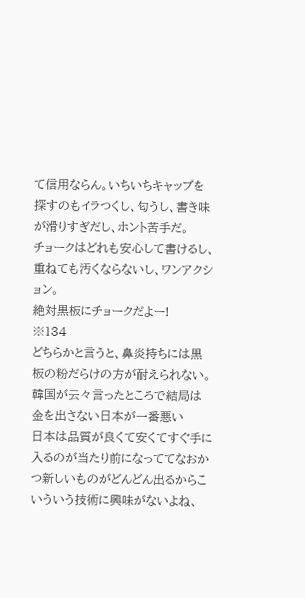て信用ならん。いちいちキャップを探すのもイラつくし、匂うし、書き味が滑りすぎだし、ホント苦手だ。
チョークはどれも安心して書けるし、重ねても汚くならないし、ワンアクション。
絶対黒板にチョークだよー!
※134
どちらかと言うと、鼻炎持ちには黒板の粉だらけの方が耐えられない。
韓国が云々言ったところで結局は金を出さない日本が一番悪い
日本は品質が良くて安くてすぐ手に入るのが当たり前になっててなおかつ新しいものがどんどん出るからこいういう技術に興味がないよね、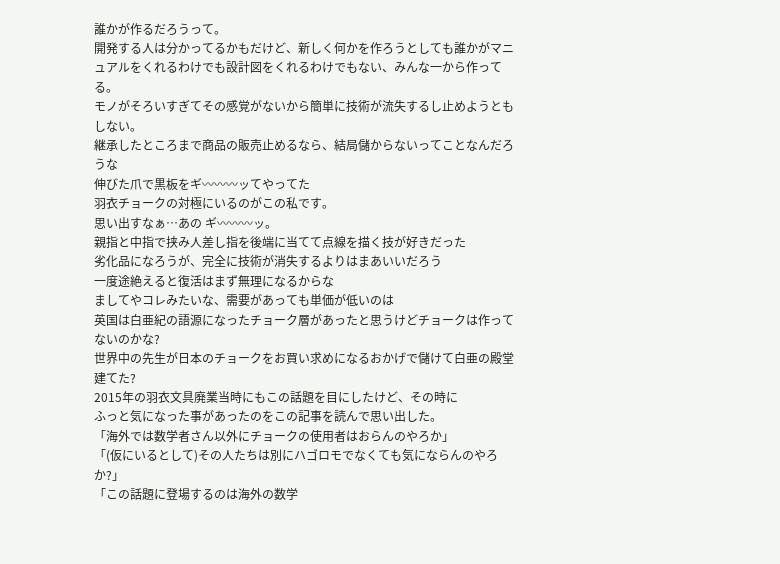誰かが作るだろうって。
開発する人は分かってるかもだけど、新しく何かを作ろうとしても誰かがマニュアルをくれるわけでも設計図をくれるわけでもない、みんな一から作ってる。
モノがそろいすぎてその感覚がないから簡単に技術が流失するし止めようともしない。
継承したところまで商品の販売止めるなら、結局儲からないってことなんだろうな
伸びた爪で黒板をギ〰〰〰ッてやってた
羽衣チョークの対極にいるのがこの私です。
思い出すなぁ…あの ギ〰〰〰ッ。
親指と中指で挟み人差し指を後端に当てて点線を描く技が好きだった
劣化品になろうが、完全に技術が消失するよりはまあいいだろう
一度途絶えると復活はまず無理になるからな
ましてやコレみたいな、需要があっても単価が低いのは
英国は白亜紀の語源になったチョーク層があったと思うけどチョークは作ってないのかな?
世界中の先生が日本のチョークをお買い求めになるおかげで儲けて白亜の殿堂建てた?
2015年の羽衣文具廃業当時にもこの話題を目にしたけど、その時に
ふっと気になった事があったのをこの記事を読んで思い出した。
「海外では数学者さん以外にチョークの使用者はおらんのやろか」
「(仮にいるとして)その人たちは別にハゴロモでなくても気にならんのやろか?」
「この話題に登場するのは海外の数学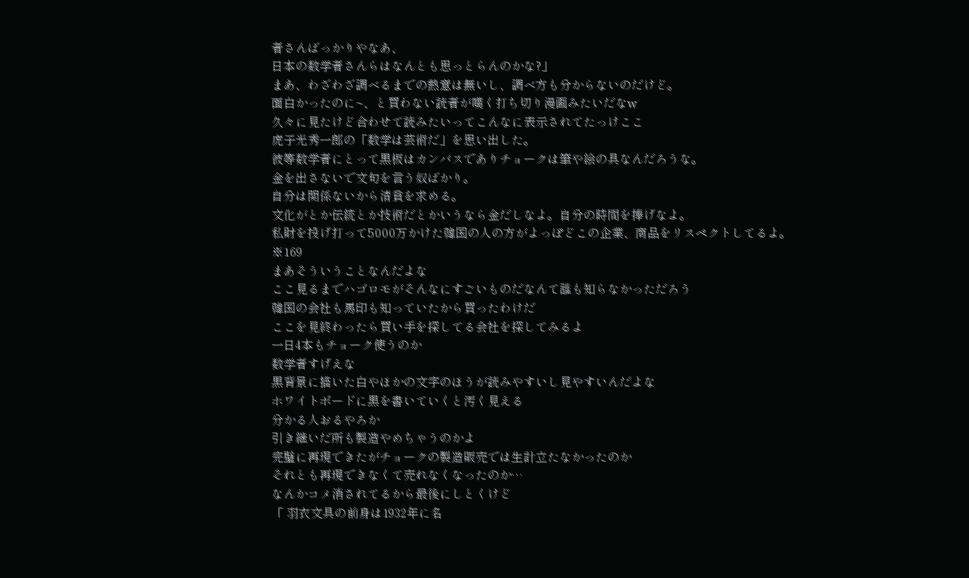者さんばっかりやなあ、
日本の数学者さんらはなんとも思っとらんのかな?」
まあ、わざわざ調べるまでの熱意は無いし、調べ方も分からないのだけど。
面白かったのに~、と買わない読者が嘆く打ち切り漫画みたいだなw
久々に見たけど合わせて読みたいってこんなに表示されてたっけここ
虎子光秀一郎の「数学は芸術だ」を思い出した。
彼等数学者にとって黒板はカンバスでありチョークは筆や絵の具なんだろうな。
金を出さないで文句を言う奴ばかり。
自分は関係ないから清貧を求める。
文化がとか伝統とか技術だとかいうなら金だしなよ。自分の時間を捧げなよ。
私財を投げ打って5000万かけた韓国の人の方がよっぽどこの企業、商品をリスペクトしてるよ。
※169
まあそういうことなんだよな
ここ見るまでハゴロモがそんなにすごいものだなんて誰も知らなかっただろう
韓国の会社も馬印も知っていたから買ったわけだ
ここを見終わったら買い手を探してる会社を探してみるよ
一日4本もチョーク使うのか
数学者すげえな
黒背景に描いた白やほかの文字のほうが読みやすいし見やすいんだよな
ホワイトボードに黒を書いていくと汚く見える
分かる人おるやろか
引き継いだ所も製造やめちゃうのかよ
完璧に再現できたがチョークの製造販売では生計立たなかったのか
それとも再現できなくて売れなくなったのか…
なんかコメ消されてるから最後にしとくけど
「 羽衣文具の前身は1932年に名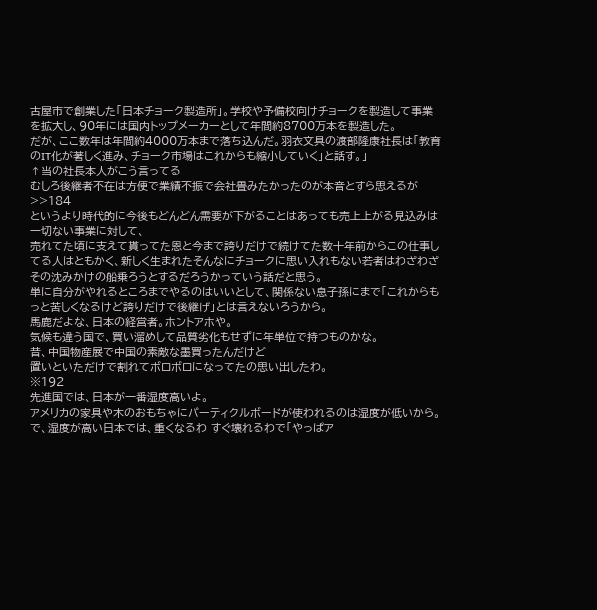古屋市で創業した「日本チョーク製造所」。学校や予備校向けチョークを製造して事業を拡大し、90年には国内トップメーカーとして年間約8700万本を製造した。
だが、ここ数年は年間約4000万本まで落ち込んだ。羽衣文具の渡部隆康社長は「教育のIT化が著しく進み、チョーク市場はこれからも縮小していく」と話す。」
↑当の社長本人がこう言ってる
むしろ後継者不在は方便で業績不振で会社畳みたかったのが本音とすら思えるが
>>184
というより時代的に今後もどんどん需要が下がることはあっても売上上がる見込みは一切ない事業に対して、
売れてた頃に支えて貰ってた恩と今まで誇りだけで続けてた数十年前からこの仕事してる人はともかく、新しく生まれたそんなにチョークに思い入れもない若者はわざわざその沈みかけの船乗ろうとするだろうかっていう話だと思う。
単に自分がやれるところまでやるのはいいとして、関係ない息子孫にまで「これからもっと苦しくなるけど誇りだけで後継げ」とは言えないろうから。
馬鹿だよな、日本の経営者。ホントアホや。
気候も違う国で、買い溜めして品質劣化もせずに年単位で持つものかな。
昔、中国物産展で中国の素敵な墨買ったんだけど
置いといただけで割れてボロボロになってたの思い出したわ。
※192
先進国では、日本が一番湿度高いよ。
アメリカの家具や木のおもちゃにパーティクルボードが使われるのは湿度が低いから。
で、湿度が高い日本では、重くなるわ すぐ壊れるわで「やっぱア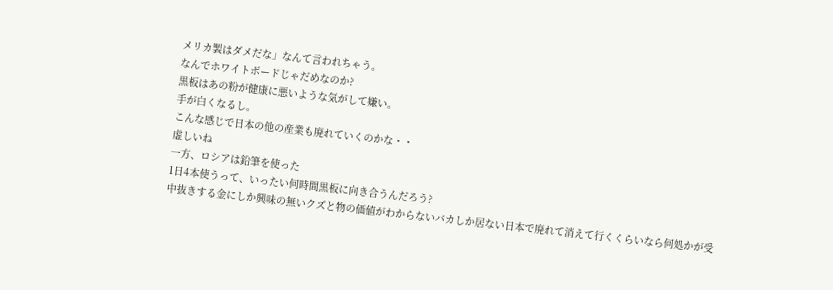メリカ製はダメだな」なんて言われちゃう。
なんでホワイトボードじゃだめなのか?
黒板はあの粉が健康に悪いような気がして嫌い。
手が白くなるし。
こんな感じで日本の他の産業も廃れていくのかな・・
虚しいね
一方、ロシアは鉛筆を使った
1日4本使うって、いったい何時間黒板に向き合うんだろう?
中抜きする金にしか興味の無いクズと物の価値がわからないバカしか居ない日本で廃れて消えて行くくらいなら何処かが受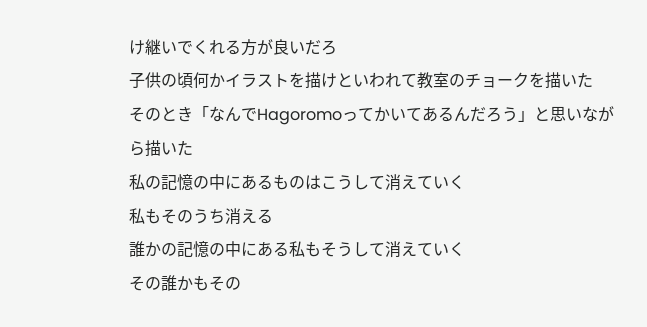け継いでくれる方が良いだろ
子供の頃何かイラストを描けといわれて教室のチョークを描いた
そのとき「なんでHagoromoってかいてあるんだろう」と思いながら描いた
私の記憶の中にあるものはこうして消えていく
私もそのうち消える
誰かの記憶の中にある私もそうして消えていく
その誰かもその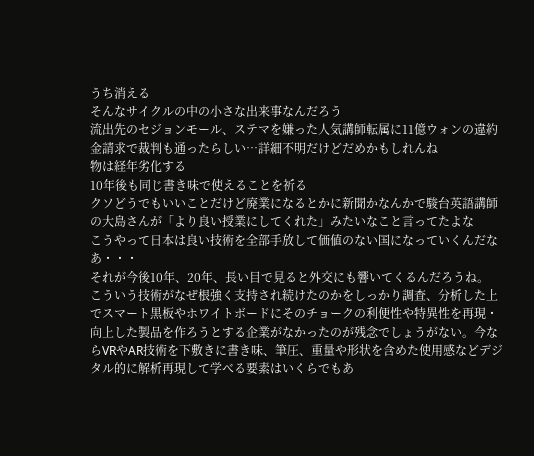うち消える
そんなサイクルの中の小さな出来事なんだろう
流出先のセジョンモール、ステマを嫌った人気講師転属に11億ウォンの違約金請求で裁判も通ったらしい…詳細不明だけどだめかもしれんね
物は経年劣化する
10年後も同じ書き味で使えることを祈る
クソどうでもいいことだけど廃業になるとかに新聞かなんかで駿台英語講師の大島さんが「より良い授業にしてくれた」みたいなこと言ってたよな
こうやって日本は良い技術を全部手放して価値のない国になっていくんだなあ・・・
それが今後10年、20年、長い目で見ると外交にも響いてくるんだろうね。
こういう技術がなぜ根強く支持され続けたのかをしっかり調査、分析した上でスマート黒板やホワイトボードにそのチョークの利便性や特異性を再現・向上した製品を作ろうとする企業がなかったのが残念でしょうがない。今ならVRやAR技術を下敷きに書き味、筆圧、重量や形状を含めた使用感などデジタル的に解析再現して学べる要素はいくらでもあ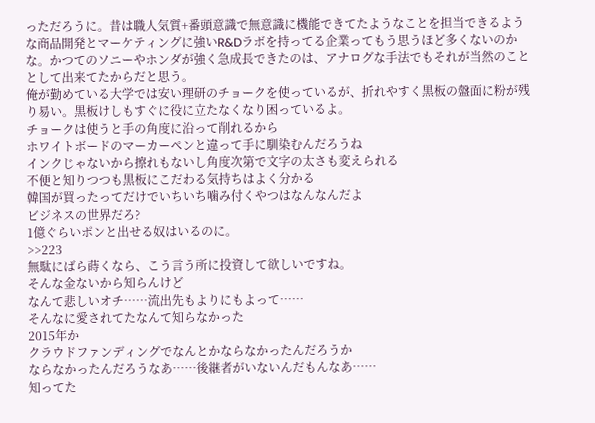っただろうに。昔は職人気質+番頭意識で無意識に機能できてたようなことを担当できるような商品開発とマーケティングに強いR&Dラボを持ってる企業ってもう思うほど多くないのかな。かつてのソニーやホンダが強く急成長できたのは、アナログな手法でもそれが当然のこととして出来てたからだと思う。
俺が勤めている大学では安い理研のチョークを使っているが、折れやすく黒板の盤面に粉が残り易い。黒板けしもすぐに役に立たなくなり困っているよ。
チョークは使うと手の角度に沿って削れるから
ホワイトボードのマーカーペンと違って手に馴染むんだろうね
インクじゃないから擦れもないし角度次第で文字の太さも変えられる
不便と知りつつも黒板にこだわる気持ちはよく分かる
韓国が買ったってだけでいちいち噛み付くやつはなんなんだよ
ビジネスの世界だろ?
1億ぐらいポンと出せる奴はいるのに。
>>223
無駄にばら蒔くなら、こう言う所に投資して欲しいですね。
そんな金ないから知らんけど
なんて悲しいオチ……流出先もよりにもよって……
そんなに愛されてたなんて知らなかった
2015年か
クラウドファンディングでなんとかならなかったんだろうか
ならなかったんだろうなあ……後継者がいないんだもんなあ……
知ってた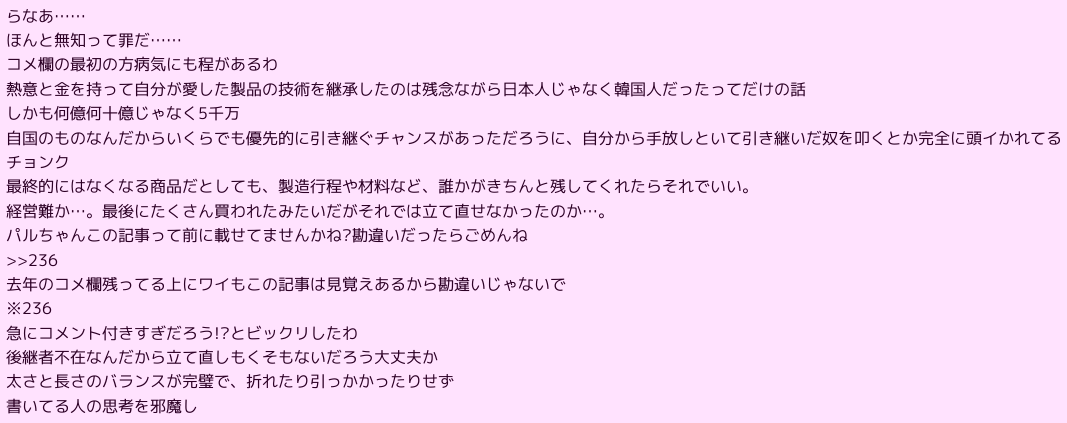らなあ……
ほんと無知って罪だ……
コメ欄の最初の方病気にも程があるわ
熱意と金を持って自分が愛した製品の技術を継承したのは残念ながら日本人じゃなく韓国人だったってだけの話
しかも何億何十億じゃなく5千万
自国のものなんだからいくらでも優先的に引き継ぐチャンスがあっただろうに、自分から手放しといて引き継いだ奴を叩くとか完全に頭イかれてる
チョンク
最終的にはなくなる商品だとしても、製造行程や材料など、誰かがきちんと残してくれたらそれでいい。
経営難か…。最後にたくさん買われたみたいだがそれでは立て直せなかったのか…。
パルちゃんこの記事って前に載せてませんかね?勘違いだったらごめんね
>>236
去年のコメ欄残ってる上にワイもこの記事は見覚えあるから勘違いじゃないで
※236
急にコメント付きすぎだろう!?とビックリしたわ
後継者不在なんだから立て直しもくそもないだろう大丈夫か
太さと長さのバランスが完璧で、折れたり引っかかったりせず
書いてる人の思考を邪魔し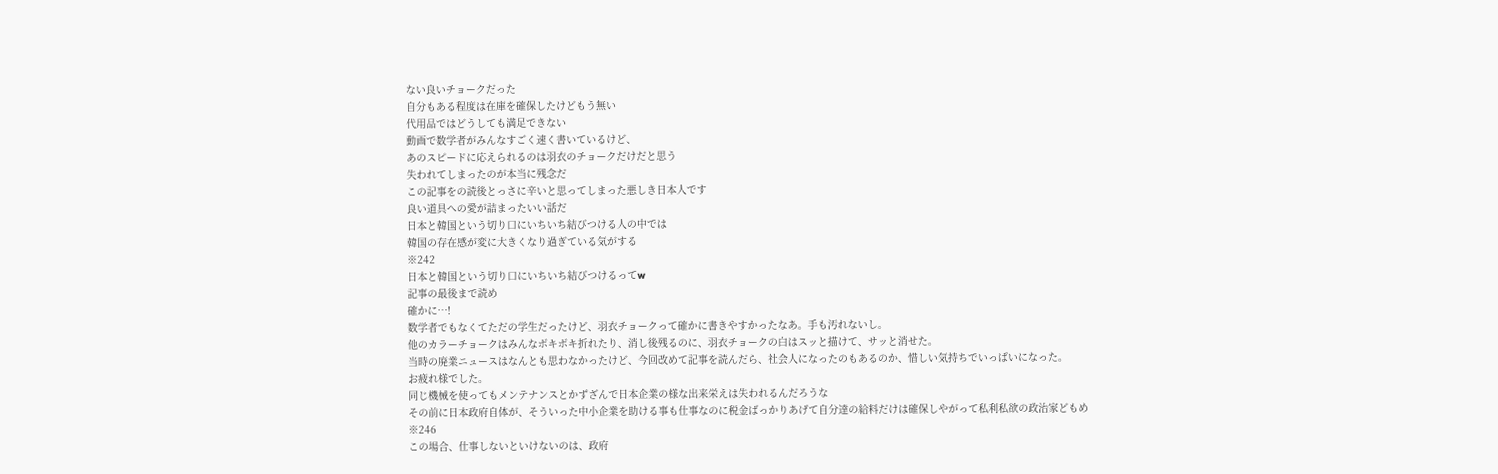ない良いチョークだった
自分もある程度は在庫を確保したけどもう無い
代用品ではどうしても満足できない
動画で数学者がみんなすごく速く書いているけど、
あのスピードに応えられるのは羽衣のチョークだけだと思う
失われてしまったのが本当に残念だ
この記事をの読後とっさに辛いと思ってしまった悪しき日本人です
良い道具への愛が詰まったいい話だ
日本と韓国という切り口にいちいち結びつける人の中では
韓国の存在感が変に大きくなり過ぎている気がする
※242
日本と韓国という切り口にいちいち結びつけるってw
記事の最後まで読め
確かに…!
数学者でもなくてただの学生だったけど、羽衣チョークって確かに書きやすかったなあ。手も汚れないし。
他のカラーチョークはみんなボキボキ折れたり、消し後残るのに、羽衣チョークの白はスッと描けて、サッと消せた。
当時の廃業ニュースはなんとも思わなかったけど、今回改めて記事を読んだら、社会人になったのもあるのか、惜しい気持ちでいっぱいになった。
お疲れ様でした。
同じ機械を使ってもメンテナンスとかずざんで日本企業の様な出来栄えは失われるんだろうな
その前に日本政府自体が、そういった中小企業を助ける事も仕事なのに税金ばっかりあげて自分達の給料だけは確保しやがって私利私欲の政治家どもめ
※246
この場合、仕事しないといけないのは、政府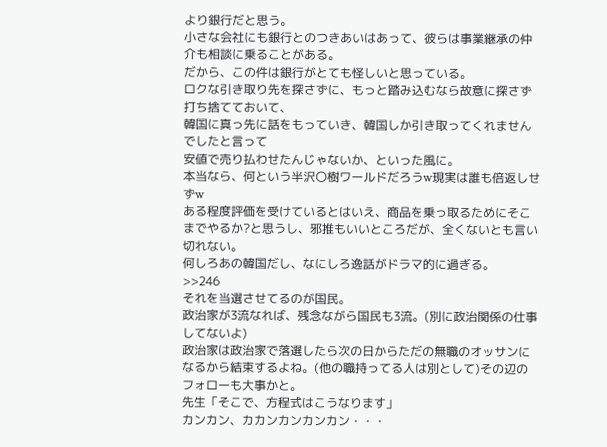より銀行だと思う。
小さな会社にも銀行とのつきあいはあって、彼らは事業継承の仲介も相談に乗ることがある。
だから、この件は銀行がとても怪しいと思っている。
ロクな引き取り先を探さずに、もっと踏み込むなら故意に探さず打ち捨てておいて、
韓国に真っ先に話をもっていき、韓国しか引き取ってくれませんでしたと言って
安値で売り払わせたんじゃないか、といった風に。
本当なら、何という半沢〇樹ワールドだろうw現実は誰も倍返しせずw
ある程度評価を受けているとはいえ、商品を乗っ取るためにそこまでやるか?と思うし、邪推もいいところだが、全くないとも言い切れない。
何しろあの韓国だし、なにしろ逸話がドラマ的に過ぎる。
>>246
それを当選させてるのが国民。
政治家が3流なれば、残念ながら国民も3流。(別に政治関係の仕事してないよ)
政治家は政治家で落選したら次の日からただの無職のオッサンになるから結束するよね。(他の職持ってる人は別として)その辺のフォローも大事かと。
先生「そこで、方程式はこうなります」
カンカン、カカンカンカンカン・・・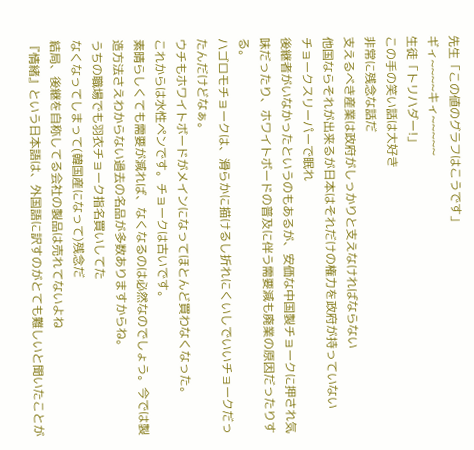先生「この値のグラフはこうです」
ギィ~~~~キィ~~~~~
生徒「トリハダー!」
この手の笑い話は大好き
非常に残念な話だ
支えるべき産業は政府がしっかりと支えなければならない
他国ならそれが出来るが日本はそれだけの権力を政府が持っていない
チョークスリーパーで眠れ
後継者がいなかったというのもあるが、安価な中国製チョークに押され気味だったり、ホワイトボードの普及に伴う需要減も廃業の原因だったりする。
ハゴロモチョークは、滑らかに描けるし折れにくいしでいいチョークだったんだけどなぁ。
ウチもホワイトボードがメインになってほとんど買わなくなった。
これからは水性ペンです。チョークは古いです。
素晴らしくても需要が減れば、なくなるのは必然なのでしょう。今では製造方法さえわからない過去の名品が多数ありますからね。
うちの職場でも羽衣チョーク指名買いしてた
なくなってしまって(韓国産になって)残念だ
結局、後継を自称してる会社の製品は売れてないよね
『情緒』という日本語は、外国語に訳すのがとても難しいと聞いたことが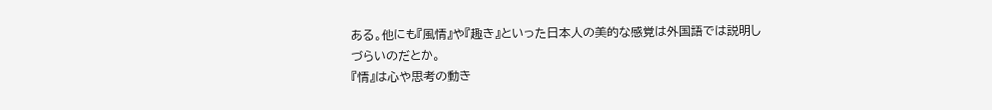ある。他にも『風情』や『趣き』といった日本人の美的な感覚は外国語では説明しづらいのだとか。
『情』は心や思考の動き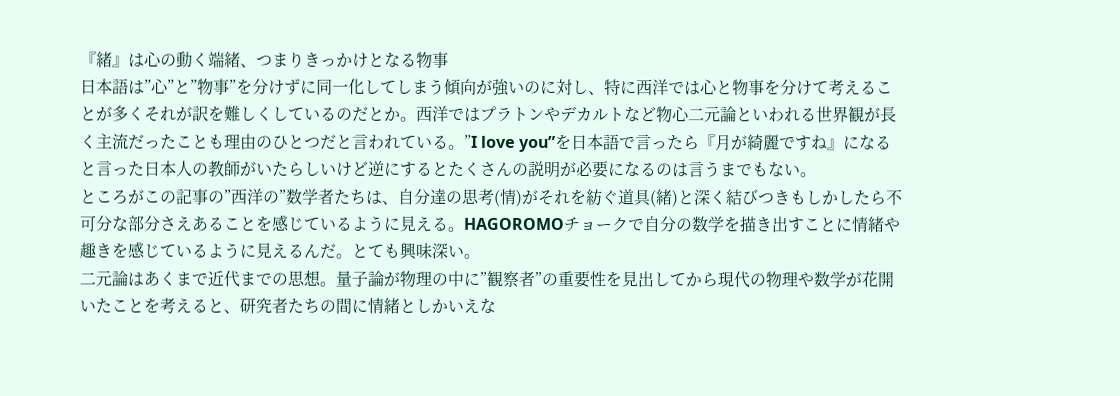『緒』は心の動く端緒、つまりきっかけとなる物事
日本語は”心”と”物事”を分けずに同一化してしまう傾向が強いのに対し、特に西洋では心と物事を分けて考えることが多くそれが訳を難しくしているのだとか。西洋ではプラトンやデカルトなど物心二元論といわれる世界観が長く主流だったことも理由のひとつだと言われている。”I love you”を日本語で言ったら『月が綺麗ですね』になると言った日本人の教師がいたらしいけど逆にするとたくさんの説明が必要になるのは言うまでもない。
ところがこの記事の”西洋の”数学者たちは、自分達の思考(情)がそれを紡ぐ道具(緒)と深く結びつきもしかしたら不可分な部分さえあることを感じているように見える。HAGOROMOチョークで自分の数学を描き出すことに情緒や趣きを感じているように見えるんだ。とても興味深い。
二元論はあくまで近代までの思想。量子論が物理の中に”観察者”の重要性を見出してから現代の物理や数学が花開いたことを考えると、研究者たちの間に情緒としかいえな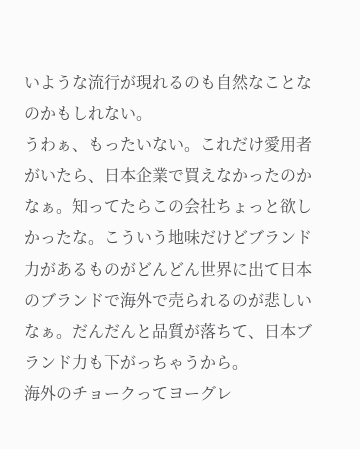いような流行が現れるのも自然なことなのかもしれない。
うわぁ、もったいない。これだけ愛用者がいたら、日本企業で買えなかったのかなぁ。知ってたらこの会社ちょっと欲しかったな。こういう地味だけどブランド力があるものがどんどん世界に出て日本のブランドで海外で売られるのが悲しいなぁ。だんだんと品質が落ちて、日本ブランド力も下がっちゃうから。
海外のチョークってヨーグレ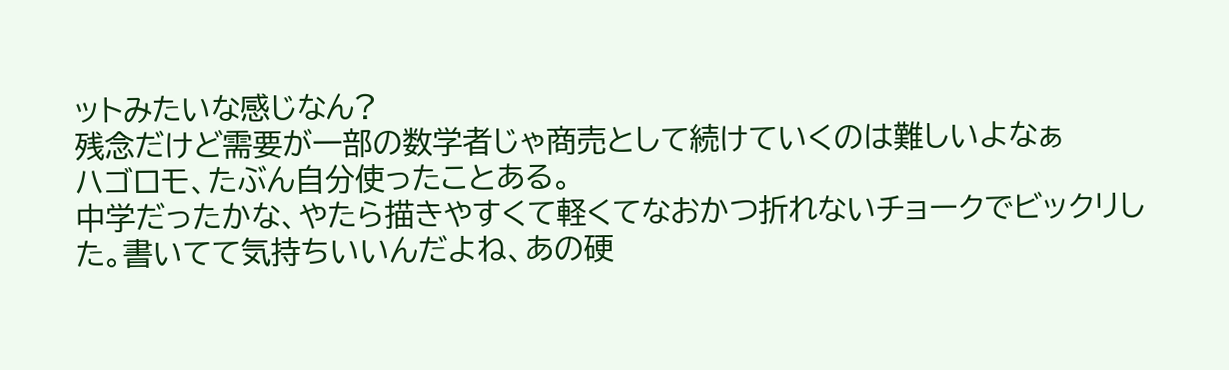ットみたいな感じなん?
残念だけど需要が一部の数学者じゃ商売として続けていくのは難しいよなぁ
ハゴロモ、たぶん自分使ったことある。
中学だったかな、やたら描きやすくて軽くてなおかつ折れないチョークでビックリした。書いてて気持ちいいんだよね、あの硬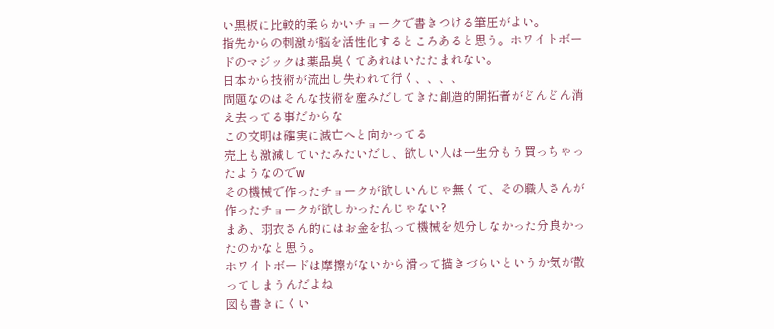い黒板に比較的柔らかいチョークで書きつける筆圧がよい。
指先からの刺激が脳を活性化するところあると思う。ホワイトボードのマジックは薬品臭くてあれはいたたまれない。
日本から技術が流出し失われて行く、、、、
問題なのはそんな技術を産みだしてきた創造的開拓者がどんどん消え去ってる事だからな
この文明は確実に滅亡へと向かってる
売上も激減していたみたいだし、欲しい人は一生分もう買っちゃったようなのでw
その機械で作ったチョークが欲しいんじゃ無くて、その職人さんが作ったチョークが欲しかったんじゃない?
まあ、羽衣さん的にはお金を払って機械を処分しなかった分良かったのかなと思う。
ホワイトボードは摩擦がないから滑って描きづらいというか気が散ってしまうんだよね
図も書きにくい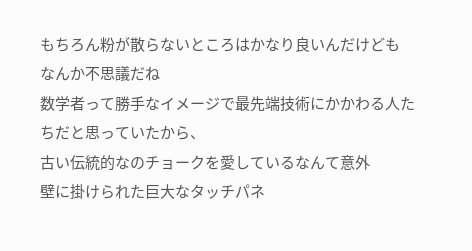もちろん粉が散らないところはかなり良いんだけども
なんか不思議だね
数学者って勝手なイメージで最先端技術にかかわる人たちだと思っていたから、
古い伝統的なのチョークを愛しているなんて意外
壁に掛けられた巨大なタッチパネ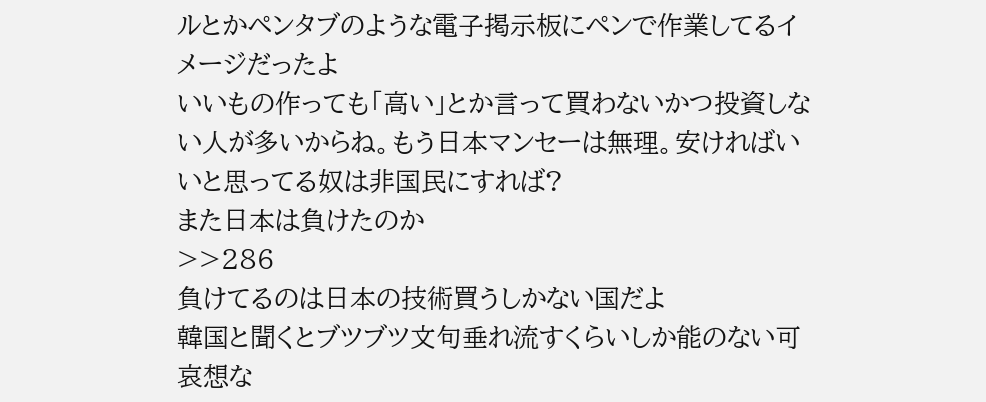ルとかペンタブのような電子掲示板にペンで作業してるイメージだったよ
いいもの作っても「高い」とか言って買わないかつ投資しない人が多いからね。もう日本マンセーは無理。安ければいいと思ってる奴は非国民にすれば?
また日本は負けたのか
>>286
負けてるのは日本の技術買うしかない国だよ
韓国と聞くとブツブツ文句垂れ流すくらいしか能のない可哀想な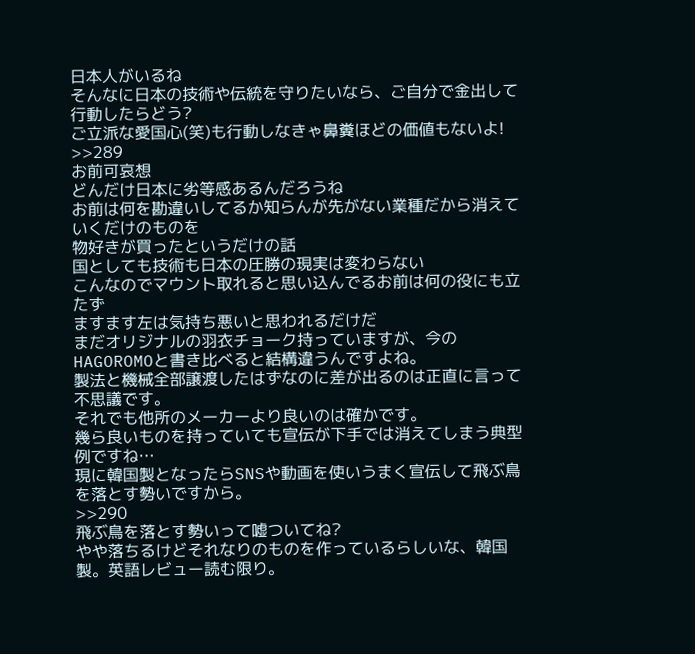日本人がいるね
そんなに日本の技術や伝統を守りたいなら、ご自分で金出して行動したらどう?
ご立派な愛国心(笑)も行動しなきゃ鼻糞ほどの価値もないよ!
>>289
お前可哀想
どんだけ日本に劣等感あるんだろうね
お前は何を勘違いしてるか知らんが先がない業種だから消えていくだけのものを
物好きが買ったというだけの話
国としても技術も日本の圧勝の現実は変わらない
こんなのでマウント取れると思い込んでるお前は何の役にも立たず
ますます左は気持ち悪いと思われるだけだ
まだオリジナルの羽衣チョーク持っていますが、今のHAGOROMOと書き比べると結構違うんですよね。
製法と機械全部譲渡したはずなのに差が出るのは正直に言って不思議です。
それでも他所のメーカーより良いのは確かです。
幾ら良いものを持っていても宣伝が下手では消えてしまう典型例ですね…
現に韓国製となったらSNSや動画を使いうまく宣伝して飛ぶ鳥を落とす勢いですから。
>>290
飛ぶ鳥を落とす勢いって嘘ついてね?
やや落ちるけどそれなりのものを作っているらしいな、韓国製。英語レビュー読む限り。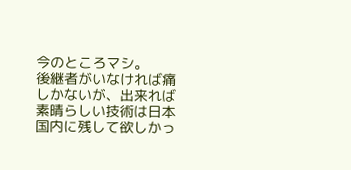今のところマシ。
後継者がいなければ痛しかないが、出来れば素晴らしい技術は日本国内に残して欲しかっ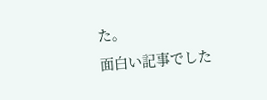た。
面白い記事でした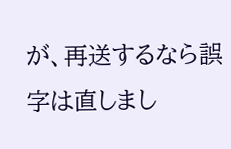が、再送するなら誤字は直しまし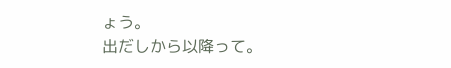ょう。
出だしから以降って。